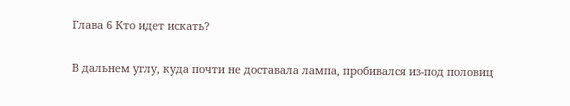Глава 6 Кто идет искать?

В дальнем углу, куда почти не доставала лампа, пробивался из-под половиц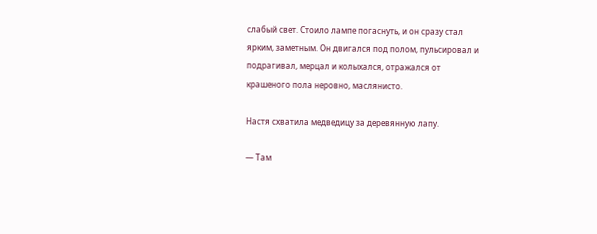слабый свет. Стоило лампе погаснуть, и он сразу стал ярким, заметным. Он двигался под полом, пульсировал и подрагивал, мерцал и колыхался, отражался от крашеного пола неровно, маслянисто.

Настя схватила медведицу за деревянную лапу.

— Там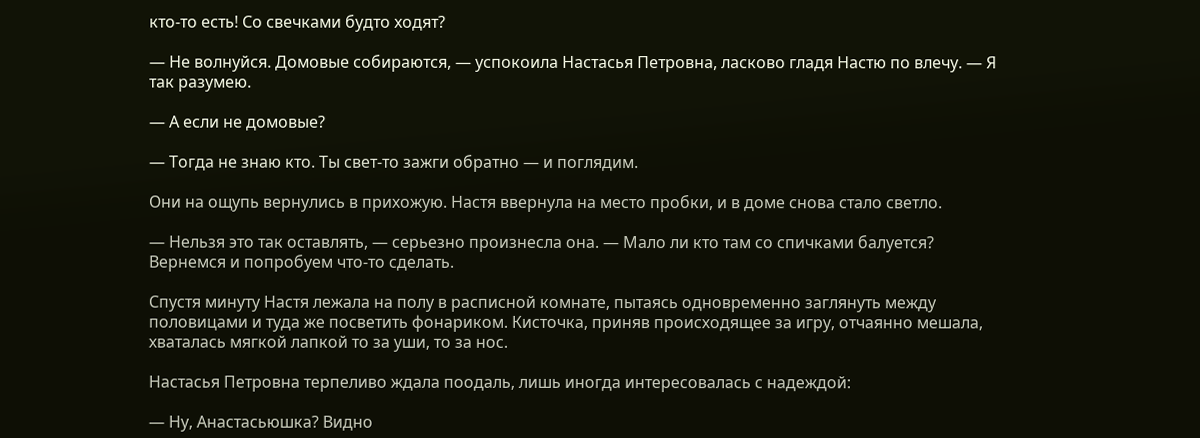кто-то есть! Со свечками будто ходят?

— Не волнуйся. Домовые собираются, — успокоила Настасья Петровна, ласково гладя Настю по влечу. — Я так разумею.

— А если не домовые?

— Тогда не знаю кто. Ты свет-то зажги обратно — и поглядим.

Они на ощупь вернулись в прихожую. Настя ввернула на место пробки, и в доме снова стало светло.

— Нельзя это так оставлять, — серьезно произнесла она. — Мало ли кто там со спичками балуется? Вернемся и попробуем что-то сделать.

Спустя минуту Настя лежала на полу в расписной комнате, пытаясь одновременно заглянуть между половицами и туда же посветить фонариком. Кисточка, приняв происходящее за игру, отчаянно мешала, хваталась мягкой лапкой то за уши, то за нос.

Настасья Петровна терпеливо ждала поодаль, лишь иногда интересовалась с надеждой:

— Ну, Анастасьюшка? Видно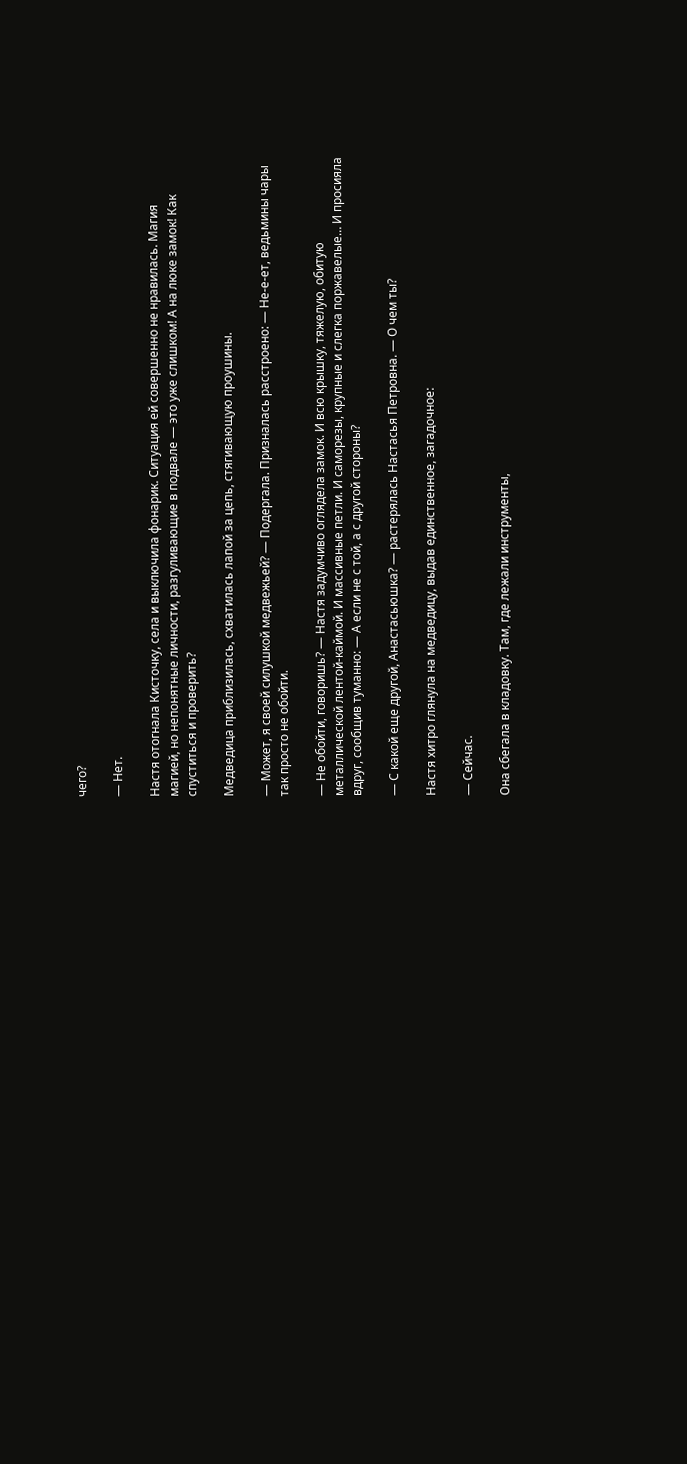чего?

— Нет.

Настя отогнала Кисточку, села и выключила фонарик. Ситуация ей совершенно не нравилась. Магия магией, но непонятные личности, разгуливающие в подвале — это уже слишком! А на люке замок! Как спуститься и проверить?

Медведица приблизилась, схватилась лапой за цепь, стягивающую проушины.

— Может, я своей силушкой медвежьей? — Подергала. Призналась расстроено: — Не-е-ет, ведьмины чары так просто не обойти.

— Не обойти, говоришь? — Настя задумчиво оглядела замок. И всю крышку, тяжелую, обитую металлической лентой-каймой. И массивные петли. И саморезы, крупные и слегка поржавелые… И просияла вдруг, сообщив туманно: — А если не с той, а с другой стороны?

— С какой еще другой, Анастасьюшка? — растерялась Настасья Петровна. — О чем ты?

Настя хитро глянула на медведицу, выдав единственное, загадочное:

— Сейчас.

Она сбегала в кладовку. Там, где лежали инструменты,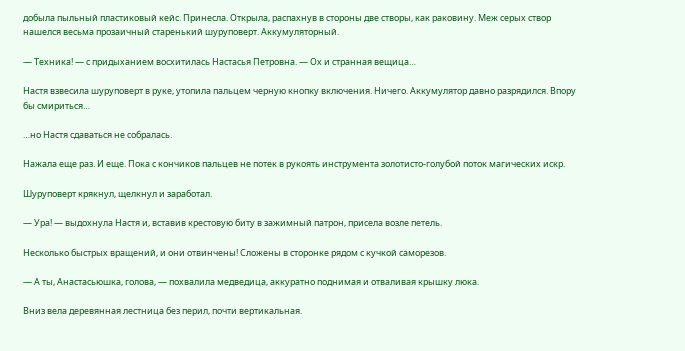добыла пыльный пластиковый кейс. Принесла. Открыла, распахнув в стороны две створы, как раковину. Меж серых створ нашелся весьма прозаичный старенький шуруповерт. Аккумуляторный.

— Техника! — с придыханием восхитилась Настасья Петровна. — Ох и странная вещица…

Настя взвесила шуруповерт в руке, утопила пальцем черную кнопку включения. Ничего. Аккумулятор давно разрядился. Впору бы смириться…

…но Настя сдаваться не собралась.

Нажала еще раз. И еще. Пока с кончиков пальцев не потек в рукоять инструмента золотисто-голубой поток магических искр.

Шуруповерт крякнул, щелкнул и заработал.

— Ура! — выдохнула Настя и, вставив крестовую биту в зажимный патрон, присела возле петель.

Несколько быстрых вращений, и они отвинчены! Сложены в сторонке рядом с кучкой саморезов.

— А ты, Анастасьюшка, голова, — похвалила медведица, аккуратно поднимая и отваливая крышку люка.

Вниз вела деревянная лестница без перил, почти вертикальная.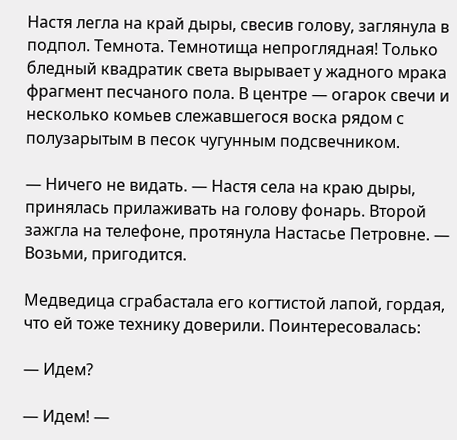Настя легла на край дыры, свесив голову, заглянула в подпол. Темнота. Темнотища непроглядная! Только бледный квадратик света вырывает у жадного мрака фрагмент песчаного пола. В центре — огарок свечи и несколько комьев слежавшегося воска рядом с полузарытым в песок чугунным подсвечником.

— Ничего не видать. — Настя села на краю дыры, принялась прилаживать на голову фонарь. Второй зажгла на телефоне, протянула Настасье Петровне. — Возьми, пригодится.

Медведица сграбастала его когтистой лапой, гордая, что ей тоже технику доверили. Поинтересовалась:

— Идем?

— Идем! —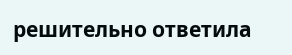решительно ответила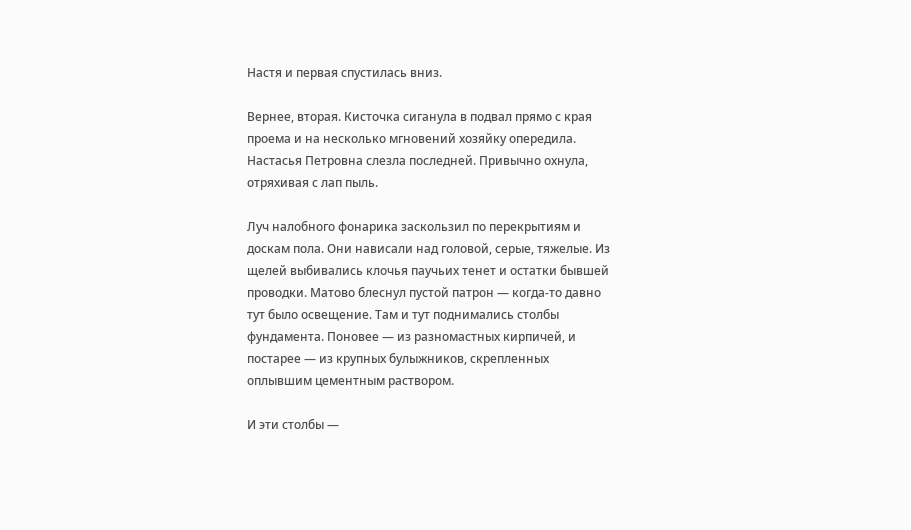Настя и первая спустилась вниз.

Вернее, вторая. Кисточка сиганула в подвал прямо с края проема и на несколько мгновений хозяйку опередила. Настасья Петровна слезла последней. Привычно охнула, отряхивая с лап пыль.

Луч налобного фонарика заскользил по перекрытиям и доскам пола. Они нависали над головой, серые, тяжелые. Из щелей выбивались клочья паучьих тенет и остатки бывшей проводки. Матово блеснул пустой патрон — когда-то давно тут было освещение. Там и тут поднимались столбы фундамента. Поновее — из разномастных кирпичей, и постарее — из крупных булыжников, скрепленных оплывшим цементным раствором.

И эти столбы —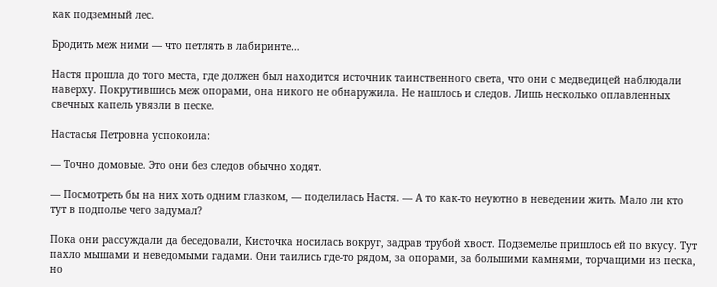как подземный лес.

Бродить меж ними — что петлять в лабиринте…

Настя прошла до того места, где должен был находится источник таинственного света, что они с медведицей наблюдали наверху. Покрутившись меж опорами, она никого не обнаружила. Не нашлось и следов. Лишь несколько оплавленных свечных капель увязли в песке.

Настасья Петровна успокоила:

— Точно домовые. Это они без следов обычно ходят.

— Посмотреть бы на них хоть одним глазком, — поделилась Настя. — А то как-то неуютно в неведении жить. Мало ли кто тут в подполье чего задумал?

Пока они рассуждали да беседовали, Кисточка носилась вокруг, задрав трубой хвост. Подземелье пришлось ей по вкусу. Тут пахло мышами и неведомыми гадами. Они таились где-то рядом, за опорами, за большими камнями, торчащими из песка, но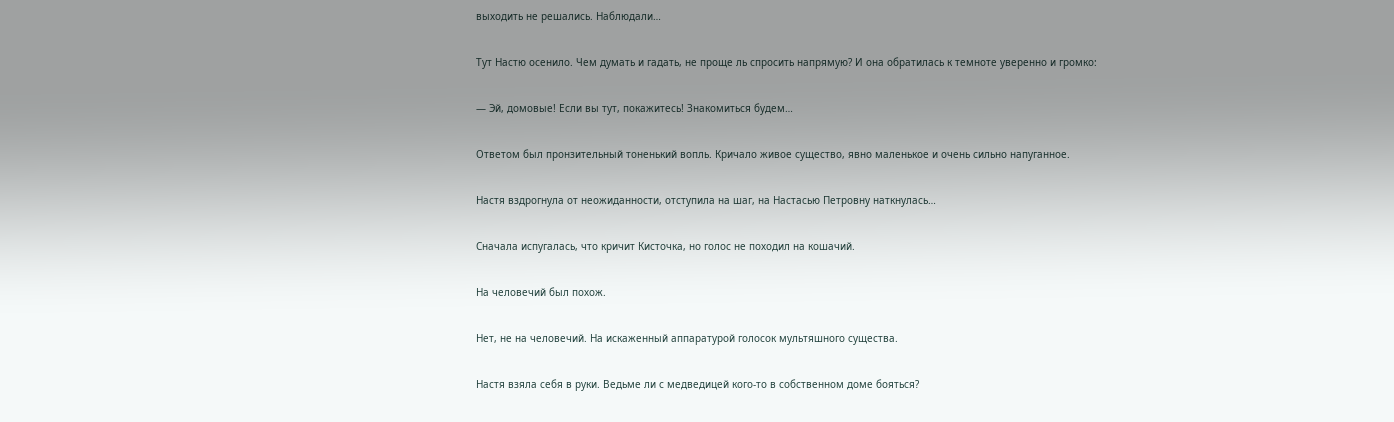выходить не решались. Наблюдали…

Тут Настю осенило. Чем думать и гадать, не проще ль спросить напрямую? И она обратилась к темноте уверенно и громко:

— Эй, домовые! Если вы тут, покажитесь! Знакомиться будем…

Ответом был пронзительный тоненький вопль. Кричало живое существо, явно маленькое и очень сильно напуганное.

Настя вздрогнула от неожиданности, отступила на шаг, на Настасью Петровну наткнулась…

Сначала испугалась, что кричит Кисточка, но голос не походил на кошачий.

На человечий был похож.

Нет, не на человечий. На искаженный аппаратурой голосок мультяшного существа.

Настя взяла себя в руки. Ведьме ли с медведицей кого-то в собственном доме бояться?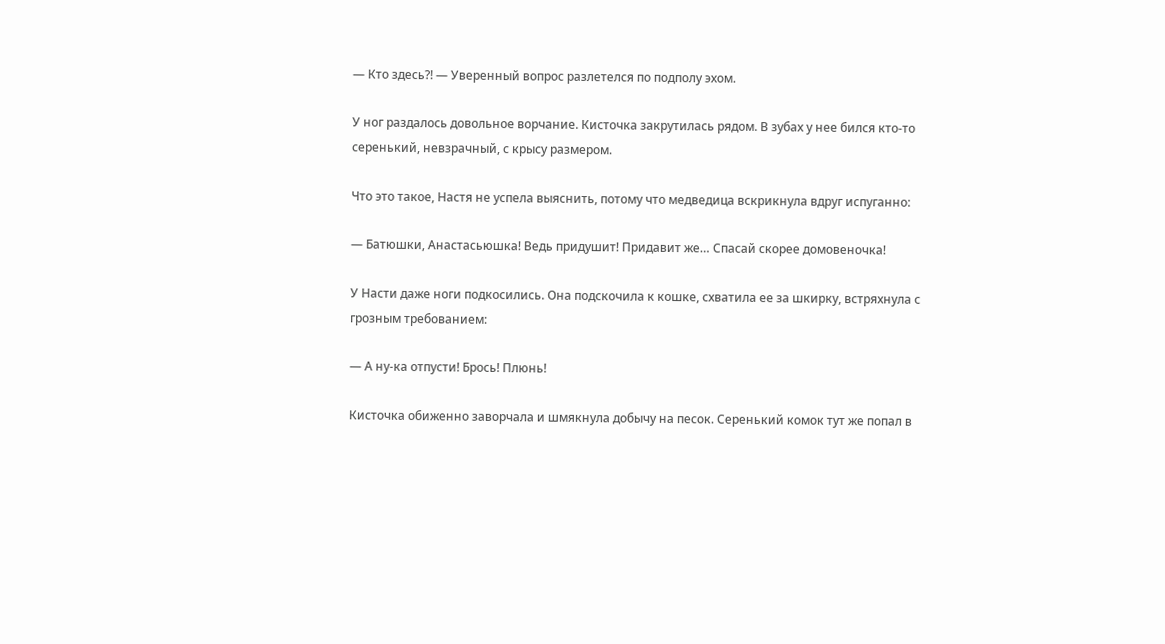— Кто здесь⁈ — Уверенный вопрос разлетелся по подполу эхом.

У ног раздалось довольное ворчание. Кисточка закрутилась рядом. В зубах у нее бился кто-то серенький, невзрачный, с крысу размером.

Что это такое, Настя не успела выяснить, потому что медведица вскрикнула вдруг испуганно:

— Батюшки, Анастасьюшка! Ведь придушит! Придавит же… Спасай скорее домовеночка!

У Насти даже ноги подкосились. Она подскочила к кошке, схватила ее за шкирку, встряхнула с грозным требованием:

— А ну-ка отпусти! Брось! Плюнь!

Кисточка обиженно заворчала и шмякнула добычу на песок. Серенький комок тут же попал в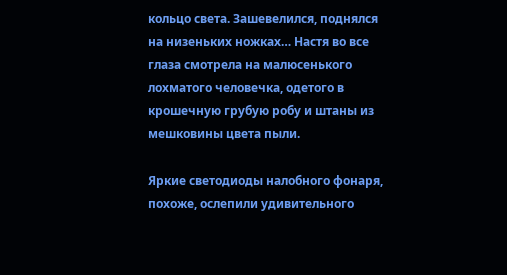кольцо света. Зашевелился, поднялся на низеньких ножках… Настя во все глаза смотрела на малюсенького лохматого человечка, одетого в крошечную грубую робу и штаны из мешковины цвета пыли.

Яркие светодиоды налобного фонаря, похоже, ослепили удивительного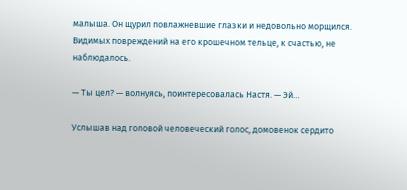малыша. Он щурил повлажневшие глазки и недовольно морщился. Видимых повреждений на его крошечном тельце, к счастью, не наблюдалось.

— Ты цел? — волнуясь, поинтересовалась Настя. — Эй…

Услышав над головой человеческий голос, домовенок сердито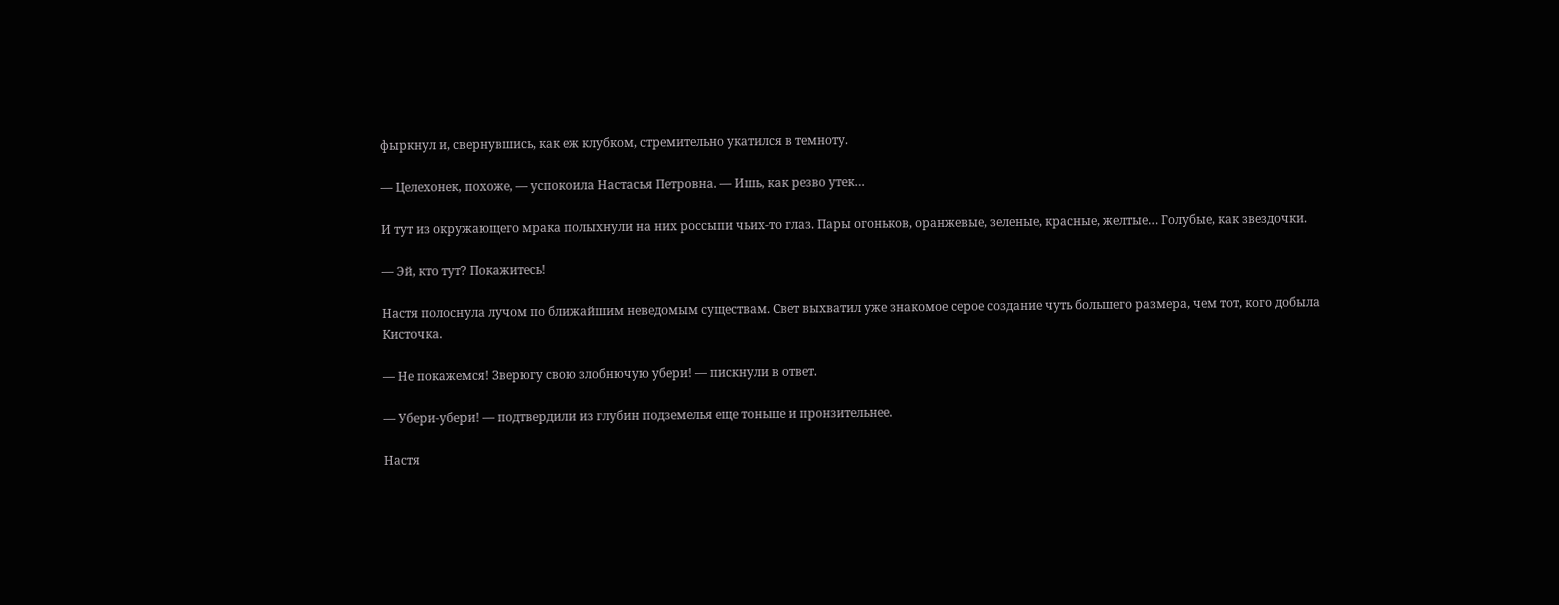фыркнул и, свернувшись, как еж клубком, стремительно укатился в темноту.

— Целехонек, похоже, — успокоила Настасья Петровна. — Ишь, как резво утек…

И тут из окружающего мрака полыхнули на них россыпи чьих-то глаз. Пары огоньков, оранжевые, зеленые, красные, желтые… Голубые, как звездочки.

— Эй, кто тут? Покажитесь!

Настя полоснула лучом по ближайшим неведомым существам. Свет выхватил уже знакомое серое создание чуть большего размера, чем тот, кого добыла Кисточка.

— Не покажемся! Зверюгу свою злобнючую убери! — пискнули в ответ.

— Убери-убери! — подтвердили из глубин подземелья еще тоньше и пронзительнее.

Настя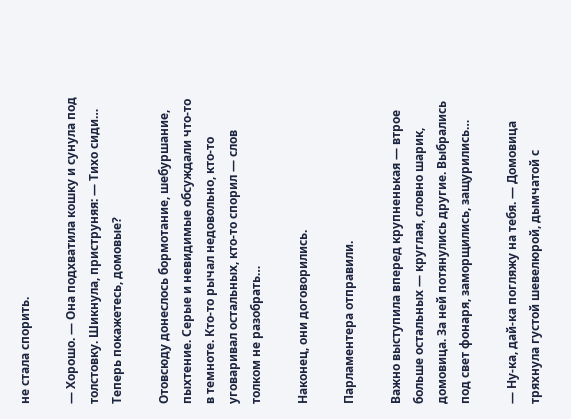не стала спорить.

— Хорошо. — Она подхватила кошку и сунула под толстовку. Шикнула, приструняя: — Тихо сиди… Теперь покажетесь, домовые?

Отовсюду донеслось бормотание, шебуршание, пыхтение. Серые и невидимые обсуждали что-то в темноте. Кто-то рычал недовольно, кто-то уговаривал остальных, кто-то спорил — слов толком не разобрать…

Наконец, они договорились.

Парламентера отправили.

Важно выступила вперед крупненькая — втрое больше остальных — круглая, словно шарик, домовица. За ней потянулись другие. Выбрались под свет фонаря, заморщились, защурились…

— Ну-ка, дай-ка погляжу на тебя. — Домовица тряхнула густой шевелюрой, дымчатой с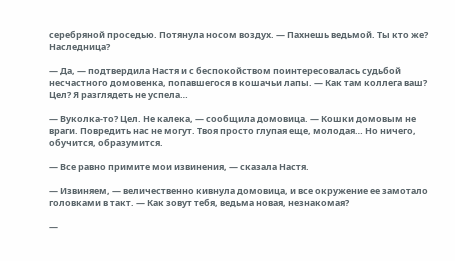серебряной проседью. Потянула носом воздух. — Пахнешь ведьмой. Ты кто же? Наследница?

— Да, — подтвердила Настя и с беспокойством поинтересовалась судьбой несчастного домовенка, попавшегося в кошачьи лапы. — Как там коллега ваш? Цел? Я разглядеть не успела…

— Вуколка-то? Цел. Не калека, — сообщила домовица. — Кошки домовым не враги. Повредить нас не могут. Твоя просто глупая еще, молодая… Но ничего, обучится, образумится.

— Все равно примите мои извинения, — сказала Настя.

— Извиняем, — величественно кивнула домовица, и все окружение ее замотало головками в такт. — Как зовут тебя, ведьма новая, незнакомая?

—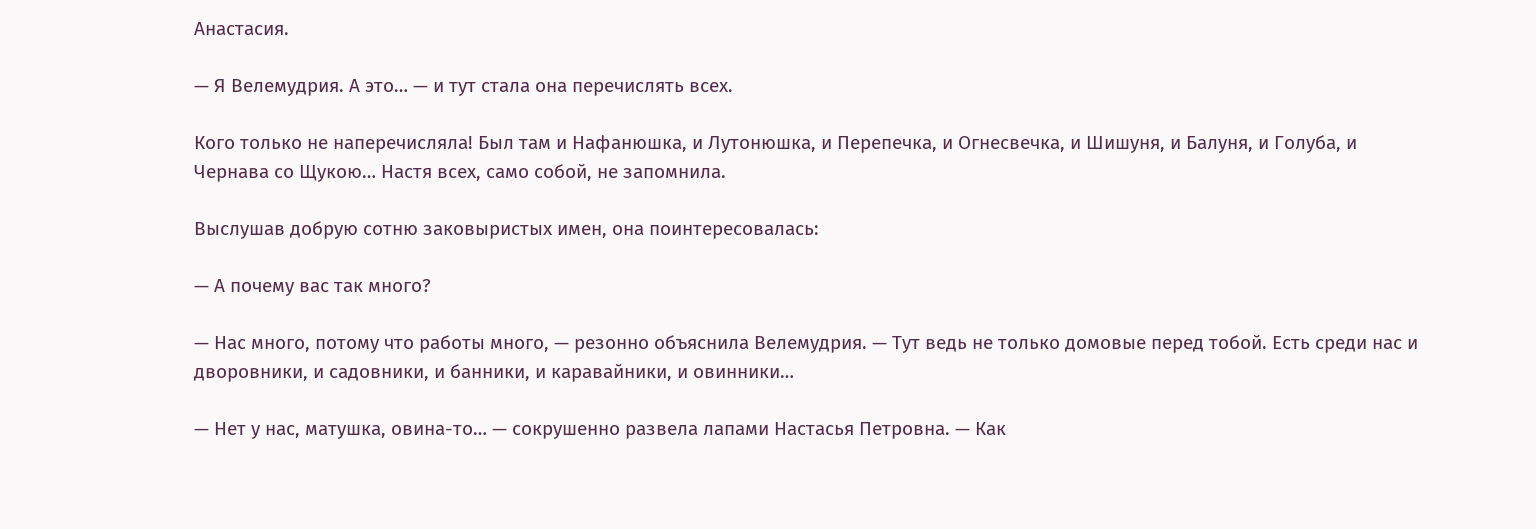Анастасия.

— Я Велемудрия. А это… — и тут стала она перечислять всех.

Кого только не наперечисляла! Был там и Нафанюшка, и Лутонюшка, и Перепечка, и Огнесвечка, и Шишуня, и Балуня, и Голуба, и Чернава со Щукою… Настя всех, само собой, не запомнила.

Выслушав добрую сотню заковыристых имен, она поинтересовалась:

— А почему вас так много?

— Нас много, потому что работы много, — резонно объяснила Велемудрия. — Тут ведь не только домовые перед тобой. Есть среди нас и дворовники, и садовники, и банники, и каравайники, и овинники…

— Нет у нас, матушка, овина-то… — сокрушенно развела лапами Настасья Петровна. — Как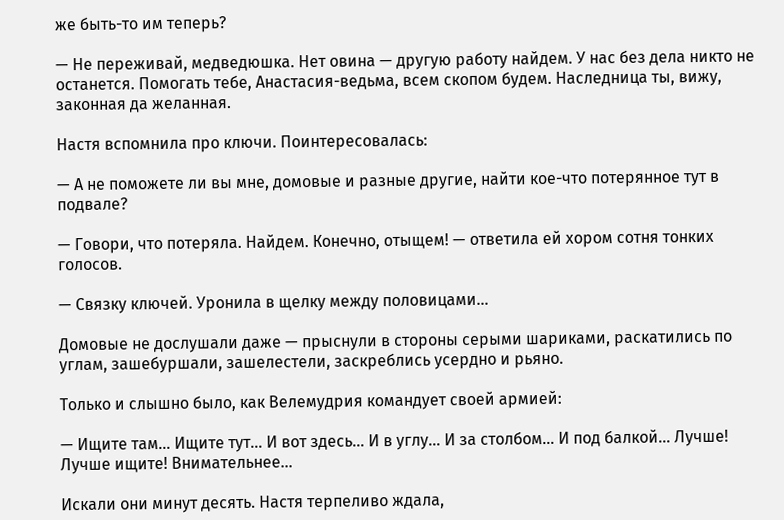же быть-то им теперь?

— Не переживай, медведюшка. Нет овина — другую работу найдем. У нас без дела никто не останется. Помогать тебе, Анастасия-ведьма, всем скопом будем. Наследница ты, вижу, законная да желанная.

Настя вспомнила про ключи. Поинтересовалась:

— А не поможете ли вы мне, домовые и разные другие, найти кое-что потерянное тут в подвале?

— Говори, что потеряла. Найдем. Конечно, отыщем! — ответила ей хором сотня тонких голосов.

— Связку ключей. Уронила в щелку между половицами…

Домовые не дослушали даже — прыснули в стороны серыми шариками, раскатились по углам, зашебуршали, зашелестели, заскреблись усердно и рьяно.

Только и слышно было, как Велемудрия командует своей армией:

— Ищите там… Ищите тут… И вот здесь… И в углу… И за столбом… И под балкой… Лучше! Лучше ищите! Внимательнее…

Искали они минут десять. Настя терпеливо ждала,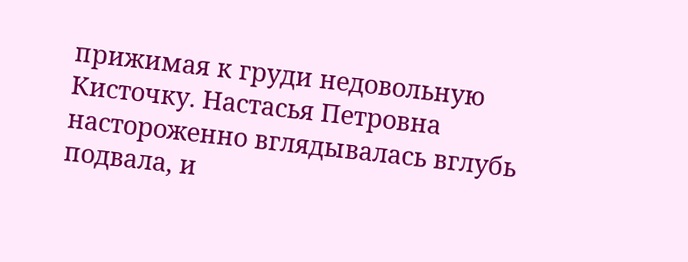прижимая к груди недовольную Кисточку. Настасья Петровна настороженно вглядывалась вглубь подвала, и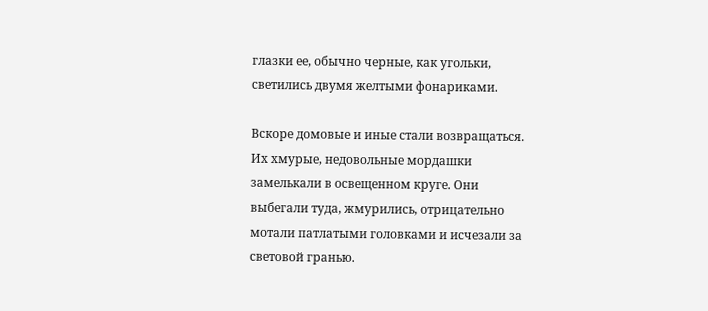глазки ее, обычно черные, как угольки, светились двумя желтыми фонариками.

Вскоре домовые и иные стали возвращаться. Их хмурые, недовольные мордашки замелькали в освещенном круге. Они выбегали туда, жмурились, отрицательно мотали патлатыми головками и исчезали за световой гранью.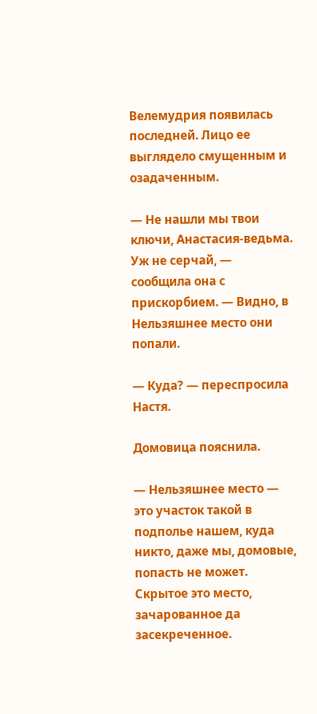Велемудрия появилась последней. Лицо ее выглядело смущенным и озадаченным.

— Не нашли мы твои ключи, Анастасия-ведьма. Уж не серчай, — сообщила она с прискорбием. — Видно, в Нельзяшнее место они попали.

— Куда? — переспросила Настя.

Домовица пояснила.

— Нельзяшнее место — это участок такой в подполье нашем, куда никто, даже мы, домовые, попасть не может. Скрытое это место, зачарованное да засекреченное.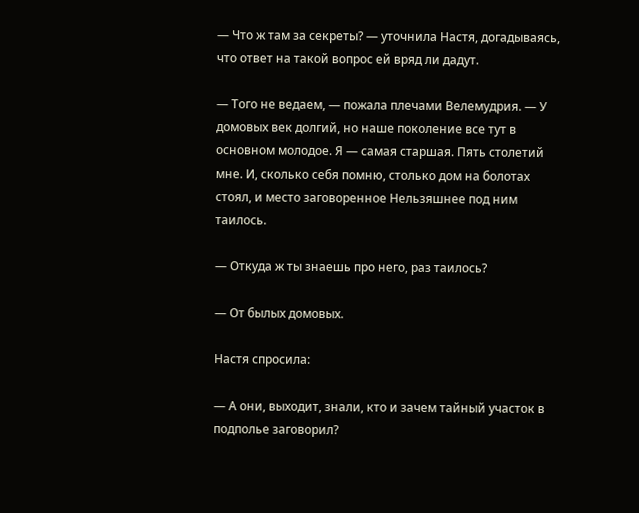— Что ж там за секреты? — уточнила Настя, догадываясь, что ответ на такой вопрос ей вряд ли дадут.

— Того не ведаем, — пожала плечами Велемудрия. — У домовых век долгий, но наше поколение все тут в основном молодое. Я — самая старшая. Пять столетий мне. И, сколько себя помню, столько дом на болотах стоял, и место заговоренное Нельзяшнее под ним таилось.

— Откуда ж ты знаешь про него, раз таилось?

— От былых домовых.

Настя спросила:

— А они, выходит, знали, кто и зачем тайный участок в подполье заговорил?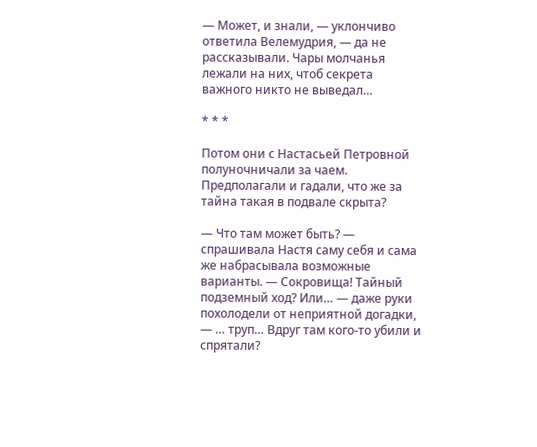— Может, и знали, — уклончиво ответила Велемудрия, — да не рассказывали. Чары молчанья лежали на них, чтоб секрета важного никто не выведал…

* * *

Потом они с Настасьей Петровной полуночничали за чаем. Предполагали и гадали, что же за тайна такая в подвале скрыта?

— Что там может быть? — спрашивала Настя саму себя и сама же набрасывала возможные варианты. — Сокровища! Тайный подземный ход? Или… — даже руки похолодели от неприятной догадки, — … труп… Вдруг там кого-то убили и спрятали?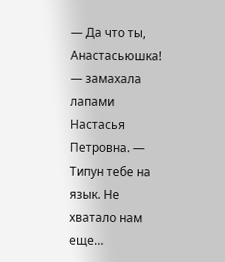— Да что ты, Анастасьюшка! — замахала лапами Настасья Петровна. — Типун тебе на язык. Не хватало нам еще…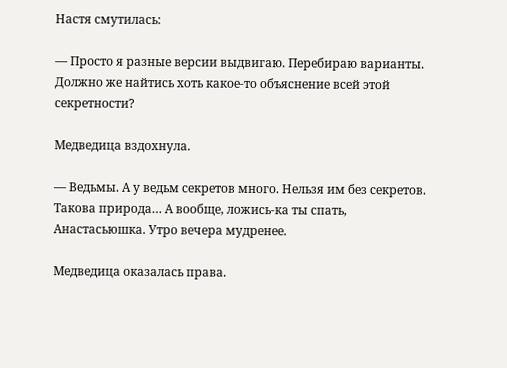Настя смутилась:

— Просто я разные версии выдвигаю. Перебираю варианты. Должно же найтись хоть какое-то объяснение всей этой секретности?

Медведица вздохнула.

— Ведьмы. А у ведьм секретов много. Нельзя им без секретов. Такова природа… А вообще, ложись-ка ты спать, Анастасьюшка. Утро вечера мудренее.

Медведица оказалась права.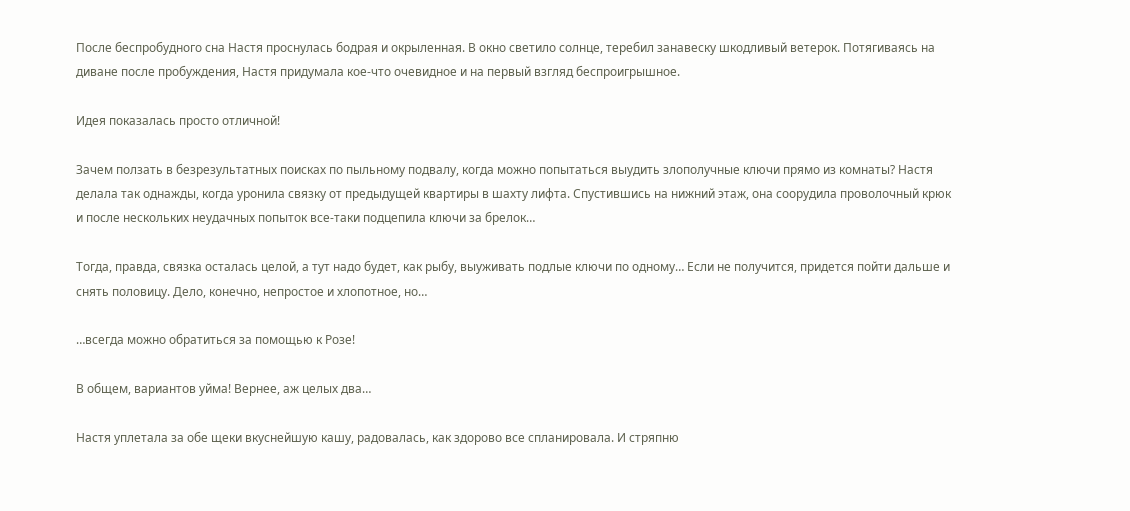После беспробудного сна Настя проснулась бодрая и окрыленная. В окно светило солнце, теребил занавеску шкодливый ветерок. Потягиваясь на диване после пробуждения, Настя придумала кое-что очевидное и на первый взгляд беспроигрышное.

Идея показалась просто отличной!

Зачем ползать в безрезультатных поисках по пыльному подвалу, когда можно попытаться выудить злополучные ключи прямо из комнаты? Настя делала так однажды, когда уронила связку от предыдущей квартиры в шахту лифта. Спустившись на нижний этаж, она соорудила проволочный крюк и после нескольких неудачных попыток все-таки подцепила ключи за брелок…

Тогда, правда, связка осталась целой, а тут надо будет, как рыбу, выуживать подлые ключи по одному… Если не получится, придется пойти дальше и снять половицу. Дело, конечно, непростое и хлопотное, но…

…всегда можно обратиться за помощью к Розе!

В общем, вариантов уйма! Вернее, аж целых два…

Настя уплетала за обе щеки вкуснейшую кашу, радовалась, как здорово все спланировала. И стряпню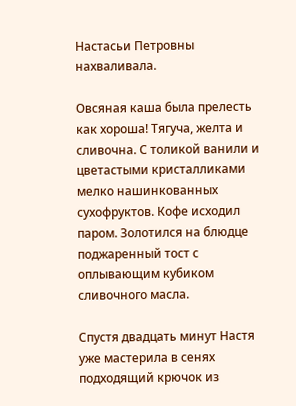Настасьи Петровны нахваливала.

Овсяная каша была прелесть как хороша! Тягуча, желта и сливочна. С толикой ванили и цветастыми кристалликами мелко нашинкованных сухофруктов. Кофе исходил паром. Золотился на блюдце поджаренный тост с оплывающим кубиком сливочного масла.

Спустя двадцать минут Настя уже мастерила в сенях подходящий крючок из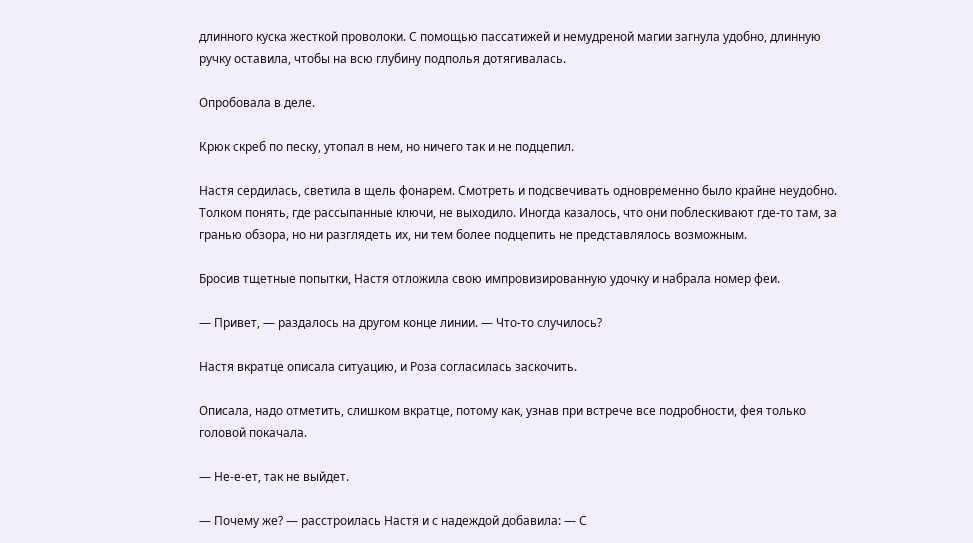длинного куска жесткой проволоки. С помощью пассатижей и немудреной магии загнула удобно, длинную ручку оставила, чтобы на всю глубину подполья дотягивалась.

Опробовала в деле.

Крюк скреб по песку, утопал в нем, но ничего так и не подцепил.

Настя сердилась, светила в щель фонарем. Смотреть и подсвечивать одновременно было крайне неудобно. Толком понять, где рассыпанные ключи, не выходило. Иногда казалось, что они поблескивают где-то там, за гранью обзора, но ни разглядеть их, ни тем более подцепить не представлялось возможным.

Бросив тщетные попытки, Настя отложила свою импровизированную удочку и набрала номер феи.

— Привет, — раздалось на другом конце линии. — Что-то случилось?

Настя вкратце описала ситуацию, и Роза согласилась заскочить.

Описала, надо отметить, слишком вкратце, потому как, узнав при встрече все подробности, фея только головой покачала.

— Не-е-ет, так не выйдет.

— Почему же? — расстроилась Настя и с надеждой добавила: — С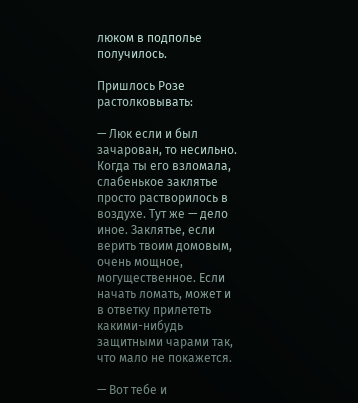люком в подполье получилось.

Пришлось Розе растолковывать:

— Люк если и был зачарован, то несильно. Когда ты его взломала, слабенькое заклятье просто растворилось в воздухе. Тут же — дело иное. Заклятье, если верить твоим домовым, очень мощное, могущественное. Если начать ломать, может и в ответку прилететь какими-нибудь защитными чарами так, что мало не покажется.

— Вот тебе и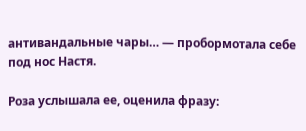антивандальные чары… — пробормотала себе под нос Настя.

Роза услышала ее, оценила фразу: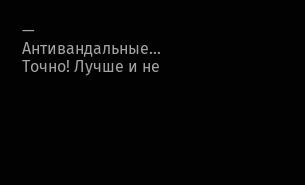— Антивандальные… Точно! Лучше и не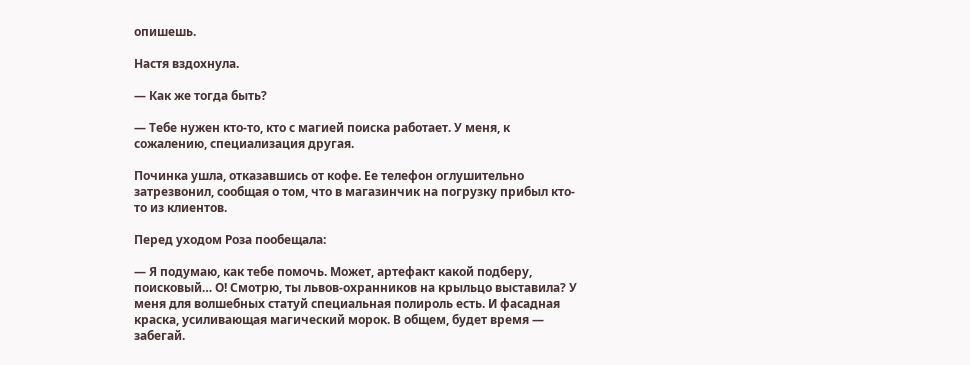опишешь.

Настя вздохнула.

— Как же тогда быть?

— Тебе нужен кто-то, кто с магией поиска работает. У меня, к сожалению, специализация другая.

Починка ушла, отказавшись от кофе. Ее телефон оглушительно затрезвонил, сообщая о том, что в магазинчик на погрузку прибыл кто-то из клиентов.

Перед уходом Роза пообещала:

— Я подумаю, как тебе помочь. Может, артефакт какой подберу, поисковый… О! Смотрю, ты львов-охранников на крыльцо выставила? У меня для волшебных статуй специальная полироль есть. И фасадная краска, усиливающая магический морок. В общем, будет время — забегай.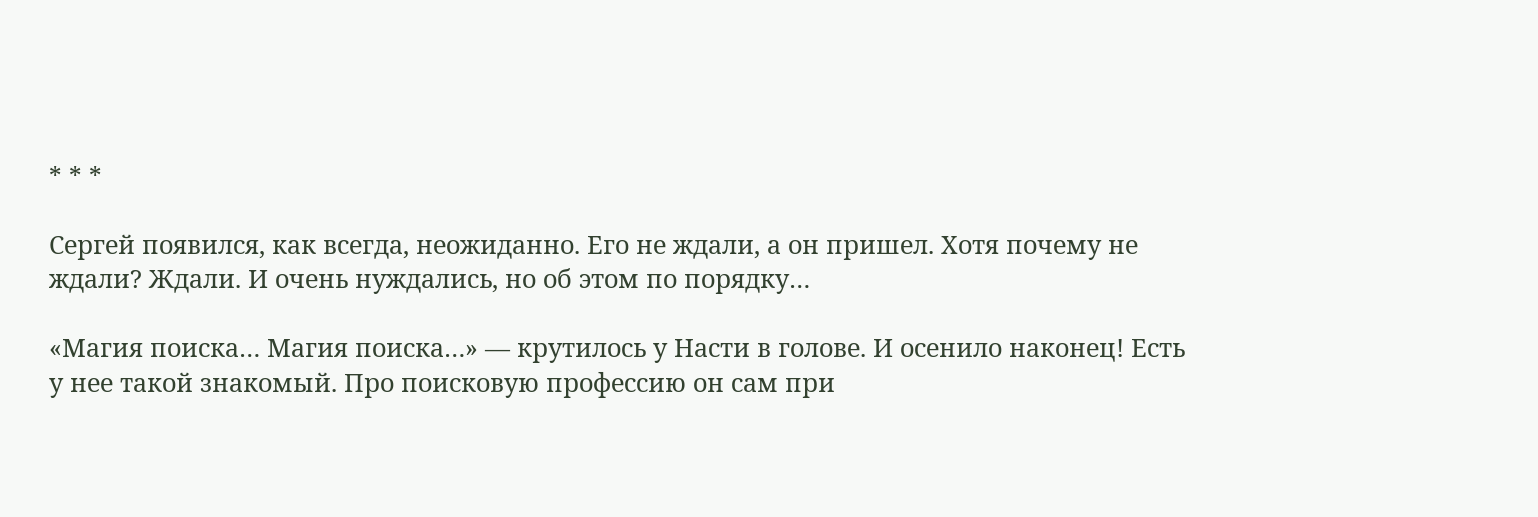* * *

Сергей появился, как всегда, неожиданно. Его не ждали, а он пришел. Хотя почему не ждали? Ждали. И очень нуждались, но об этом по порядку…

«Магия поиска… Магия поиска…» — крутилось у Насти в голове. И осенило наконец! Есть у нее такой знакомый. Про поисковую профессию он сам при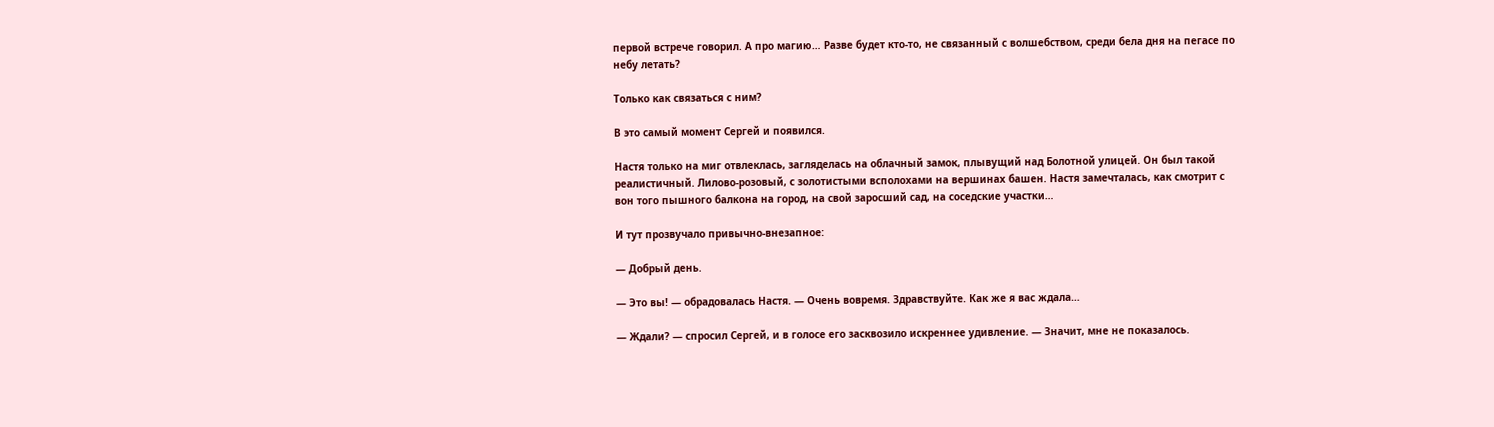первой встрече говорил. А про магию… Разве будет кто-то, не связанный с волшебством, среди бела дня на пегасе по небу летать?

Только как связаться с ним?

В это самый момент Сергей и появился.

Настя только на миг отвлеклась, загляделась на облачный замок, плывущий над Болотной улицей. Он был такой реалистичный. Лилово-розовый, с золотистыми всполохами на вершинах башен. Настя замечталась, как смотрит с вон того пышного балкона на город, на свой заросший сад, на соседские участки…

И тут прозвучало привычно-внезапное:

— Добрый день.

— Это вы! — обрадовалась Настя. — Очень вовремя. Здравствуйте. Как же я вас ждала…

— Ждали? — спросил Сергей, и в голосе его засквозило искреннее удивление. — Значит, мне не показалось.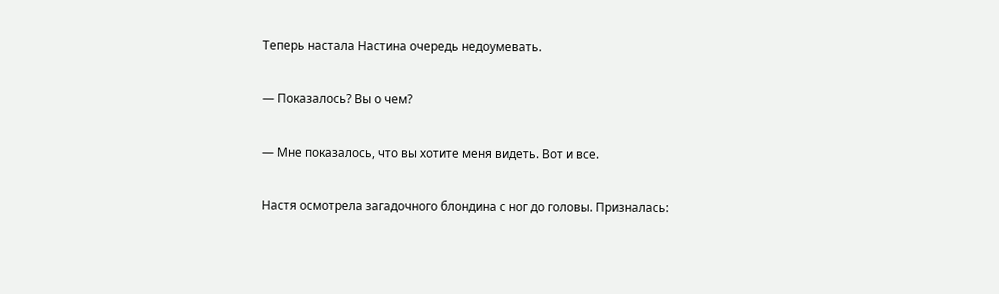Теперь настала Настина очередь недоумевать.

— Показалось? Вы о чем?

— Мне показалось, что вы хотите меня видеть. Вот и все.

Настя осмотрела загадочного блондина с ног до головы. Призналась: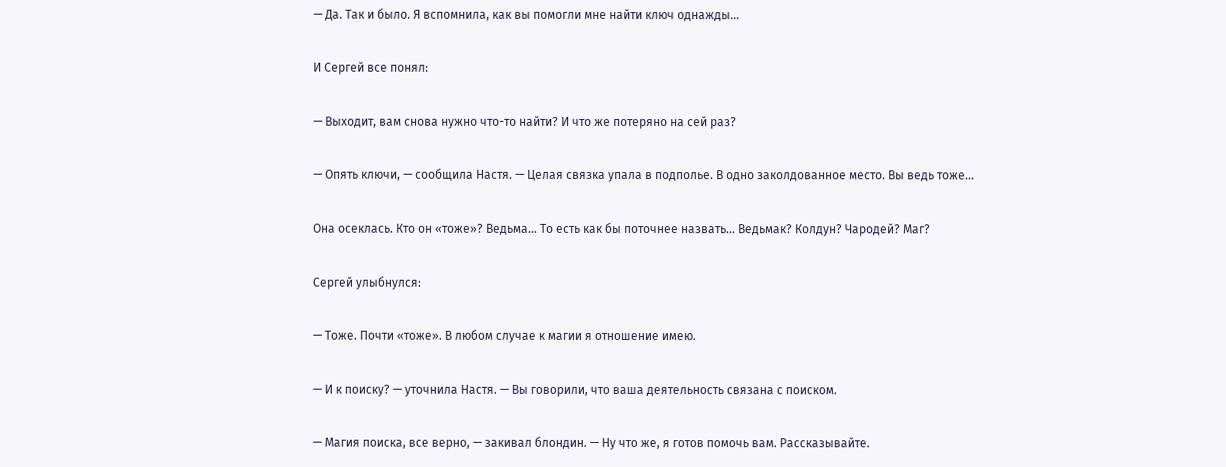— Да. Так и было. Я вспомнила, как вы помогли мне найти ключ однажды…

И Сергей все понял:

— Выходит, вам снова нужно что-то найти? И что же потеряно на сей раз?

— Опять ключи, — сообщила Настя. — Целая связка упала в подполье. В одно заколдованное место. Вы ведь тоже…

Она осеклась. Кто он «тоже»? Ведьма… То есть как бы поточнее назвать… Ведьмак? Колдун? Чародей? Маг?

Сергей улыбнулся:

— Тоже. Почти «тоже». В любом случае к магии я отношение имею.

— И к поиску? — уточнила Настя. — Вы говорили, что ваша деятельность связана с поиском.

— Магия поиска, все верно, — закивал блондин. — Ну что же, я готов помочь вам. Рассказывайте.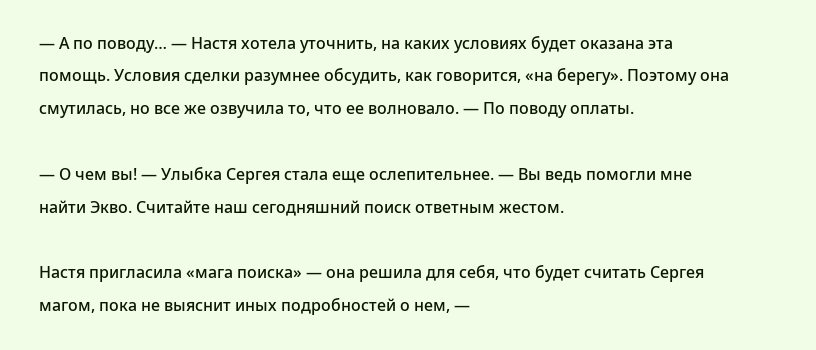— А по поводу… — Настя хотела уточнить, на каких условиях будет оказана эта помощь. Условия сделки разумнее обсудить, как говорится, «на берегу». Поэтому она смутилась, но все же озвучила то, что ее волновало. — По поводу оплаты.

— О чем вы! — Улыбка Сергея стала еще ослепительнее. — Вы ведь помогли мне найти Экво. Считайте наш сегодняшний поиск ответным жестом.

Настя пригласила «мага поиска» — она решила для себя, что будет считать Сергея магом, пока не выяснит иных подробностей о нем, —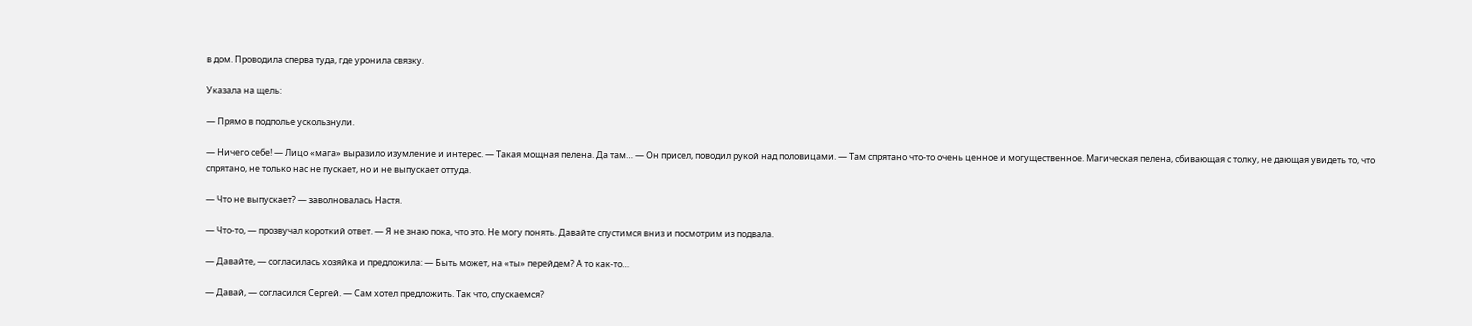в дом. Проводила сперва туда, где уронила связку.

Указала на щель:

— Прямо в подполье ускользнули.

— Ничего себе! — Лицо «мага» выразило изумление и интерес. — Такая мощная пелена. Да там… — Он присел, поводил рукой над половицами. — Там спрятано что-то очень ценное и могущественное. Магическая пелена, сбивающая с толку, не дающая увидеть то, что спрятано, не только нас не пускает, но и не выпускает оттуда.

— Что не выпускает? — заволновалась Настя.

— Что-то, — прозвучал короткий ответ. — Я не знаю пока, что это. Не могу понять. Давайте спустимся вниз и посмотрим из подвала.

— Давайте, — согласилась хозяйка и предложила: — Быть может, на «ты» перейдем? А то как-то…

— Давай, — согласился Сергей. — Сам хотел предложить. Так что, спускаемся?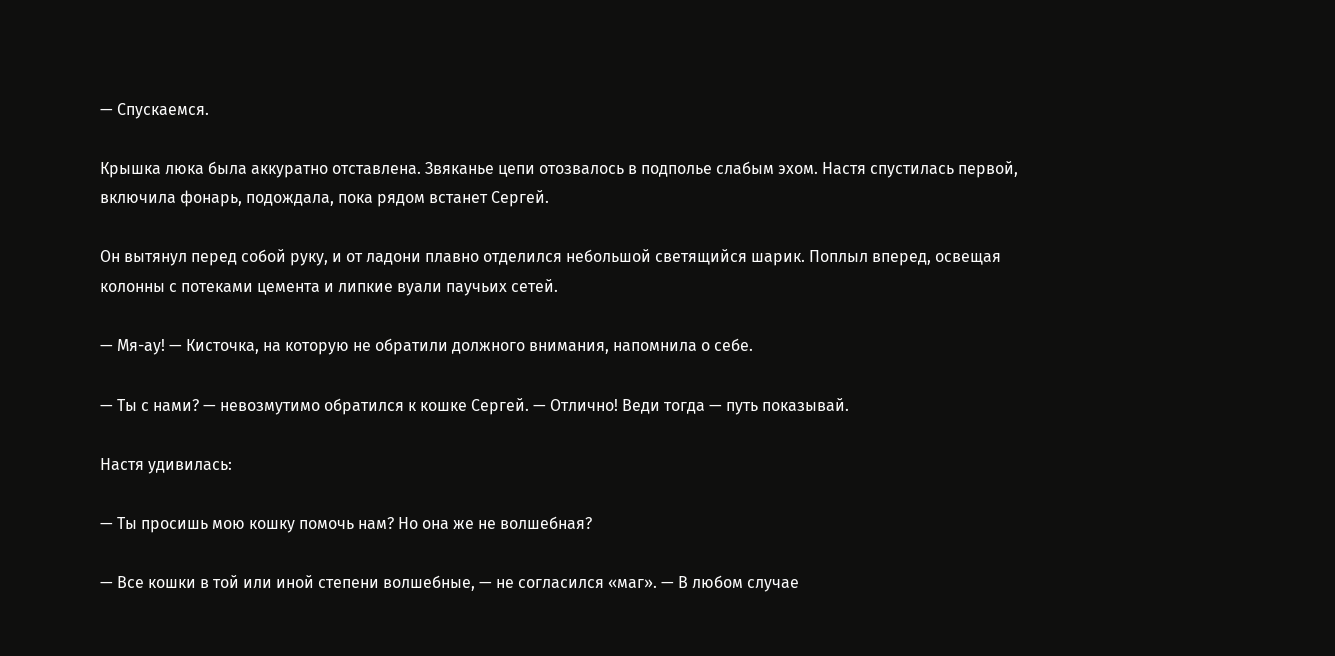— Спускаемся.

Крышка люка была аккуратно отставлена. Звяканье цепи отозвалось в подполье слабым эхом. Настя спустилась первой, включила фонарь, подождала, пока рядом встанет Сергей.

Он вытянул перед собой руку, и от ладони плавно отделился небольшой светящийся шарик. Поплыл вперед, освещая колонны с потеками цемента и липкие вуали паучьих сетей.

— Мя-ау! — Кисточка, на которую не обратили должного внимания, напомнила о себе.

— Ты с нами? — невозмутимо обратился к кошке Сергей. — Отлично! Веди тогда — путь показывай.

Настя удивилась:

— Ты просишь мою кошку помочь нам? Но она же не волшебная?

— Все кошки в той или иной степени волшебные, — не согласился «маг». — В любом случае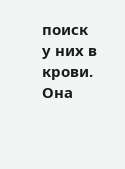поиск у них в крови. Она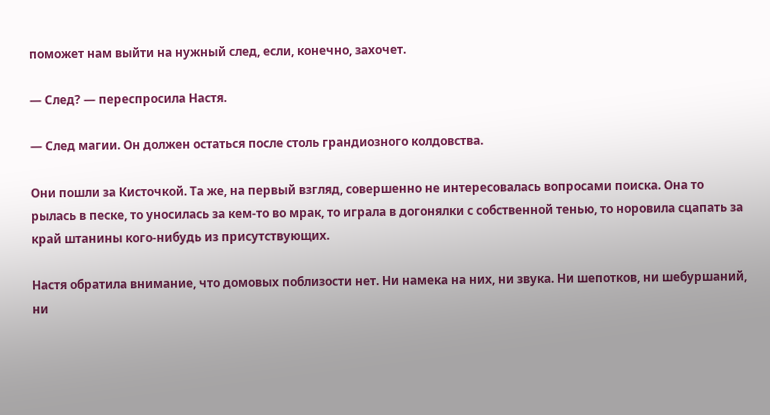поможет нам выйти на нужный след, если, конечно, захочет.

— След? — переспросила Настя.

— След магии. Он должен остаться после столь грандиозного колдовства.

Они пошли за Кисточкой. Та же, на первый взгляд, совершенно не интересовалась вопросами поиска. Она то рылась в песке, то уносилась за кем-то во мрак, то играла в догонялки с собственной тенью, то норовила сцапать за край штанины кого-нибудь из присутствующих.

Настя обратила внимание, что домовых поблизости нет. Ни намека на них, ни звука. Ни шепотков, ни шебуршаний, ни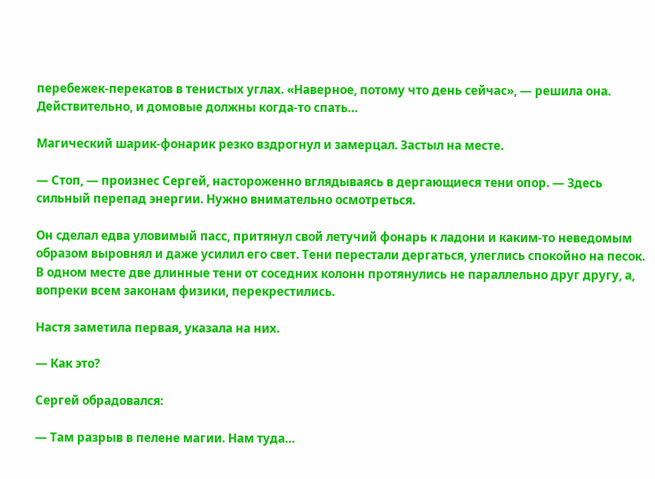перебежек-перекатов в тенистых углах. «Наверное, потому что день сейчас», — решила она. Действительно, и домовые должны когда-то спать…

Магический шарик-фонарик резко вздрогнул и замерцал. Застыл на месте.

— Стоп, — произнес Сергей, настороженно вглядываясь в дергающиеся тени опор. — Здесь сильный перепад энергии. Нужно внимательно осмотреться.

Он сделал едва уловимый пасс, притянул свой летучий фонарь к ладони и каким-то неведомым образом выровнял и даже усилил его свет. Тени перестали дергаться, улеглись спокойно на песок. В одном месте две длинные тени от соседних колонн протянулись не параллельно друг другу, а, вопреки всем законам физики, перекрестились.

Настя заметила первая, указала на них.

— Как это?

Сергей обрадовался:

— Там разрыв в пелене магии. Нам туда…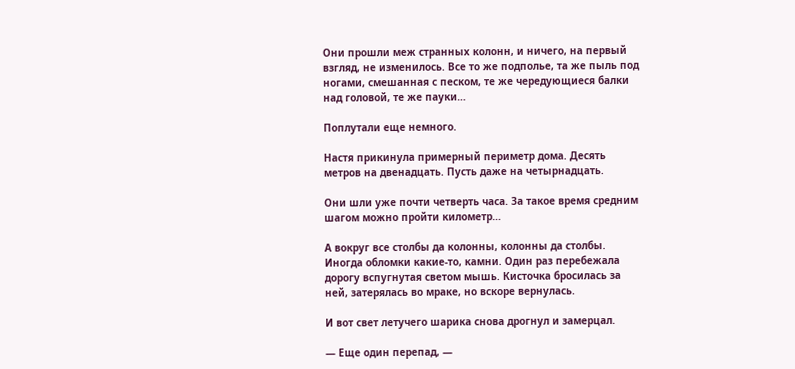Они прошли меж странных колонн, и ничего, на первый взгляд, не изменилось. Все то же подполье, та же пыль под ногами, смешанная с песком, те же чередующиеся балки над головой, те же пауки…

Поплутали еще немного.

Настя прикинула примерный периметр дома. Десять метров на двенадцать. Пусть даже на четырнадцать.

Они шли уже почти четверть часа. За такое время средним шагом можно пройти километр…

А вокруг все столбы да колонны, колонны да столбы. Иногда обломки какие-то, камни. Один раз перебежала дорогу вспугнутая светом мышь. Кисточка бросилась за ней, затерялась во мраке, но вскоре вернулась.

И вот свет летучего шарика снова дрогнул и замерцал.

— Еще один перепад, —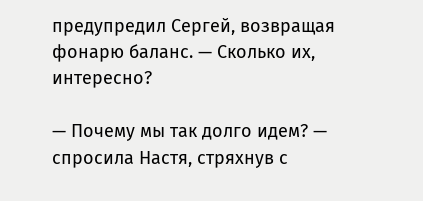предупредил Сергей, возвращая фонарю баланс. — Сколько их, интересно?

— Почему мы так долго идем? — спросила Настя, стряхнув с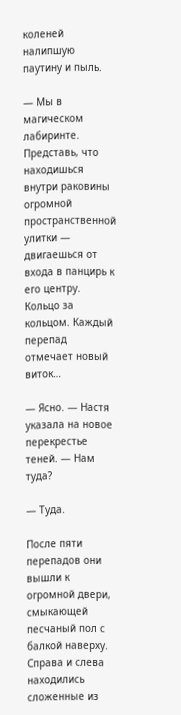коленей налипшую паутину и пыль.

— Мы в магическом лабиринте. Представь, что находишься внутри раковины огромной пространственной улитки — двигаешься от входа в панцирь к его центру. Кольцо за кольцом. Каждый перепад отмечает новый виток…

— Ясно. — Настя указала на новое перекрестье теней. — Нам туда?

— Туда.

После пяти перепадов они вышли к огромной двери, смыкающей песчаный пол с балкой наверху. Справа и слева находились сложенные из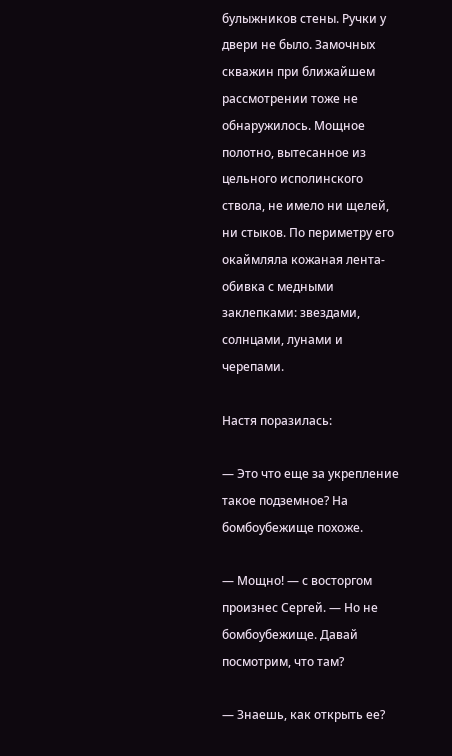булыжников стены. Ручки у двери не было. Замочных скважин при ближайшем рассмотрении тоже не обнаружилось. Мощное полотно, вытесанное из цельного исполинского ствола, не имело ни щелей, ни стыков. По периметру его окаймляла кожаная лента-обивка с медными заклепками: звездами, солнцами, лунами и черепами.

Настя поразилась:

— Это что еще за укрепление такое подземное? На бомбоубежище похоже.

— Мощно! — с восторгом произнес Сергей. — Но не бомбоубежище. Давай посмотрим, что там?

— Знаешь, как открыть ее?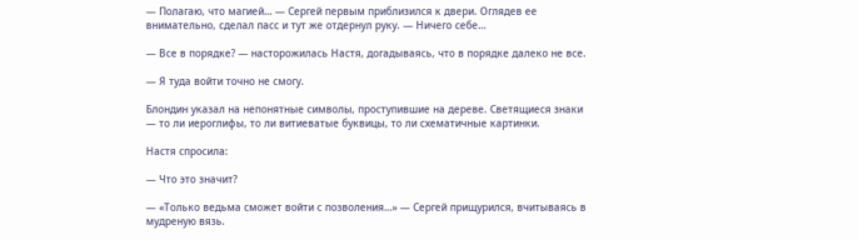— Полагаю, что магией… — Сергей первым приблизился к двери. Оглядев ее внимательно, сделал пасс и тут же отдернул руку. — Ничего себе…

— Все в порядке? — насторожилась Настя, догадываясь, что в порядке далеко не все.

— Я туда войти точно не смогу.

Блондин указал на непонятные символы, проступившие на дереве. Светящиеся знаки — то ли иероглифы, то ли витиеватые буквицы, то ли схематичные картинки.

Настя спросила:

— Что это значит?

— «Только ведьма сможет войти с позволения…» — Сергей прищурился, вчитываясь в мудреную вязь.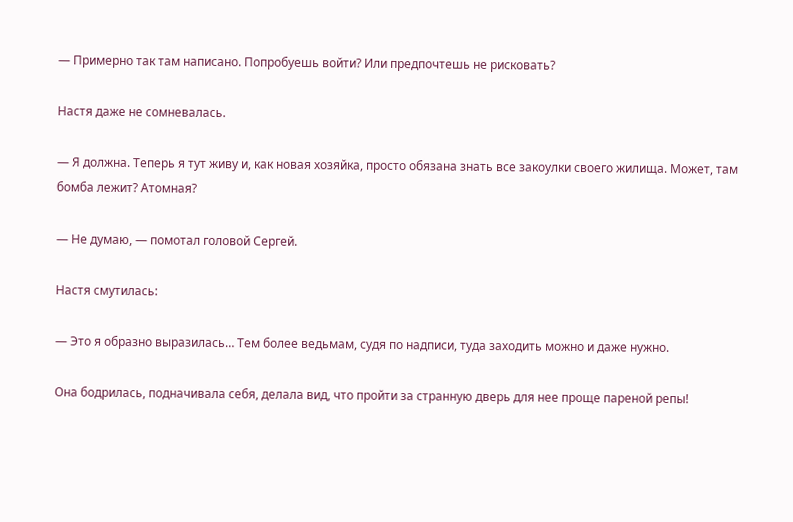— Примерно так там написано. Попробуешь войти? Или предпочтешь не рисковать?

Настя даже не сомневалась.

— Я должна. Теперь я тут живу и, как новая хозяйка, просто обязана знать все закоулки своего жилища. Может, там бомба лежит? Атомная?

— Не думаю, — помотал головой Сергей.

Настя смутилась:

— Это я образно выразилась… Тем более ведьмам, судя по надписи, туда заходить можно и даже нужно.

Она бодрилась, подначивала себя, делала вид, что пройти за странную дверь для нее проще пареной репы!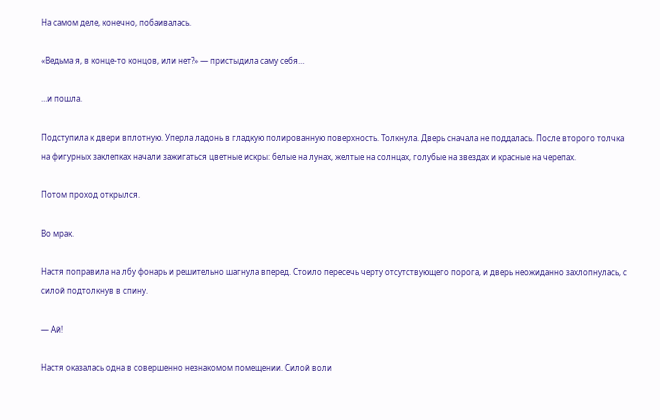На самом деле, конечно, побаивалась.

«Ведьма я, в конце-то концов, или нет?» — пристыдила саму себя…

…и пошла.

Подступила к двери вплотную. Уперла ладонь в гладкую полированную поверхность. Толкнула. Дверь сначала не поддалась. После второго толчка на фигурных заклепках начали зажигаться цветные искры: белые на лунах, желтые на солнцах, голубые на звездах и красные на черепах.

Потом проход открылся.

Во мрак.

Настя поправила на лбу фонарь и решительно шагнула вперед. Стоило пересечь черту отсутствующего порога, и дверь неожиданно захлопнулась, с силой подтолкнув в спину.

— Ай!

Настя оказалась одна в совершенно незнакомом помещении. Силой воли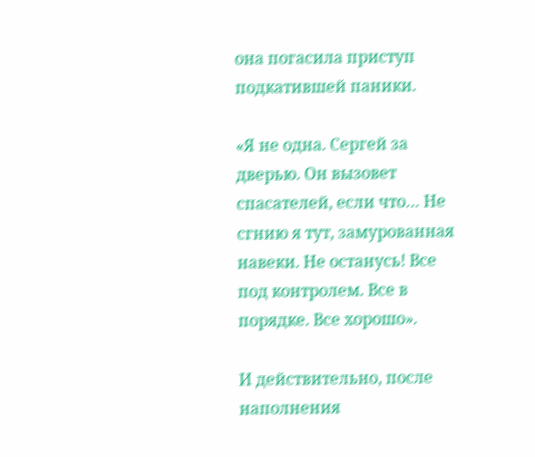она погасила приступ подкатившей паники.

«Я не одна. Сергей за дверью. Он вызовет спасателей, если что… Не сгнию я тут, замурованная навеки. Не останусь! Все под контролем. Все в порядке. Все хорошо».

И действительно, после наполнения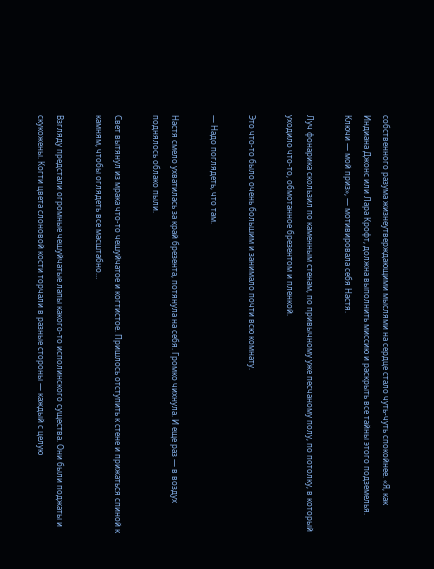собственного разума жизнеутверждающими мыслями на сердце стало чуть-чуть спокойнее. «Я, как Индиана Джонс или Лара Крофт, должна выполнить миссию и раскрыть все тайны этого подземелья. Ключи — мой приз», — мотивировала себя Настя.

Луч фонарика скользил по каменным стенам, по привычному уже песчаному полу, по потолку, в который уходило что-то, обмотанное брезентом и пленкой.

Это что-то было очень большим и занимало почти всю комнату.

— Надо поглядеть, что там.

Настя смело ухватилась за край брезента, потянула на себя. Громко чихнула. И еще раз — в воздух поднялось облако пыли.

Свет вытянул из мрака что-то чешуйчатое и когтистое. Пришлось отступить к стене и прижаться спиной к камням, чтобы оглядеть все масштабно…

Взгляду предстали огромные чешуйчатые лапы какого-то исполинского существа. Они были поджаты и скукожены. Когти цвета слоновой кости торчали в разные стороны — каждый с целую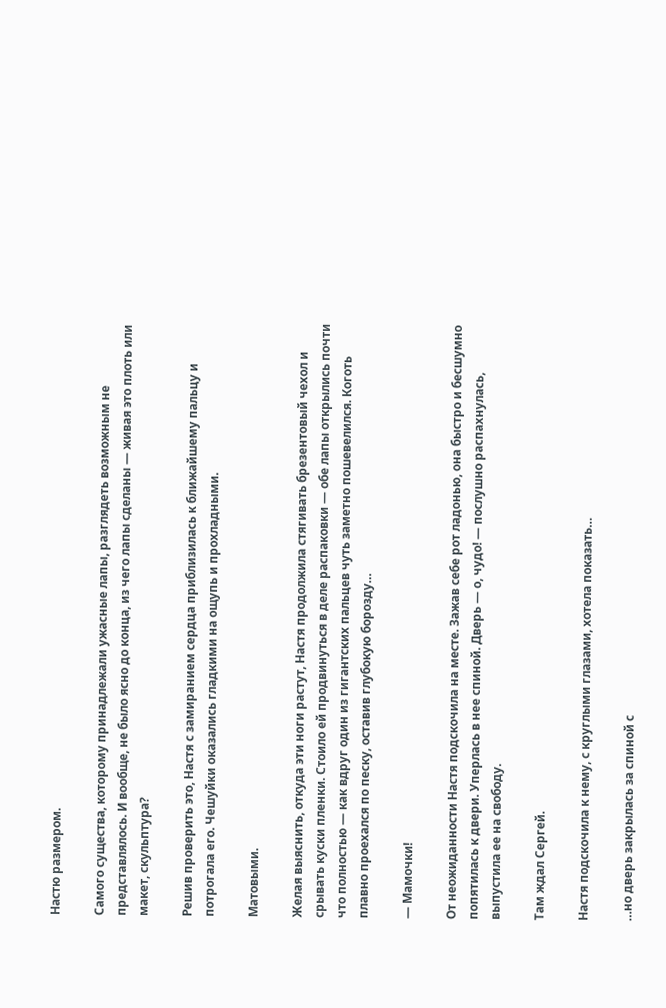Настю размером.

Самого существа, которому принадлежали ужасные лапы, разглядеть возможным не представлялось. И вообще, не было ясно до конца, из чего лапы сделаны — живая это плоть или макет, скульптура?

Решив проверить это, Настя с замиранием сердца приблизилась к ближайшему пальцу и потрогала его. Чешуйки оказались гладкими на ощупь и прохладными.

Матовыми.

Желая выяснить, откуда эти ноги растут, Настя продолжила стягивать брезентовый чехол и срывать куски пленки. Стоило ей продвинуться в деле распаковки — обе лапы открылись почти что полностью — как вдруг один из гигантских пальцев чуть заметно пошевелился. Коготь плавно проехался по песку, оставив глубокую борозду…

— Мамочки!

От неожиданности Настя подскочила на месте. Зажав себе рот ладонью, она быстро и бесшумно попятилась к двери. Уперлась в нее спиной. Дверь — о, чудо! — послушно распахнулась, выпустила ее на свободу.

Там ждал Сергей.

Настя подскочила к нему, с круглыми глазами, хотела показать…

…но дверь закрылась за спиной с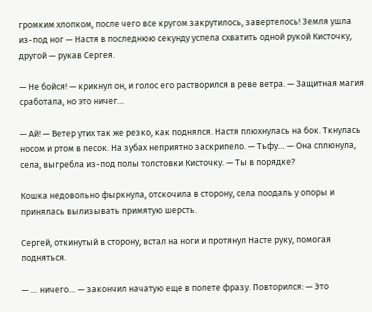громким хлопком, после чего все кругом закрутилось, завертелось! Земля ушла из-под ног — Настя в последнюю секунду успела схватить одной рукой Кисточку, другой — рукав Сергея.

— Не бойся! — крикнул он, и голос его растворился в реве ветра. — Защитная магия сработала, но это ничег…

— Ай! — Ветер утих так же резко, как поднялся. Настя плюхнулась на бок. Ткнулась носом и ртом в песок. На зубах неприятно заскрипело. — Тьфу… — Она сплюнула, села, выгребла из-под полы толстовки Кисточку. — Ты в порядке?

Кошка недовольно фыркнула, отскочила в сторону, села поодаль у опоры и принялась вылизывать примятую шерсть.

Сергей, откинутый в сторону, встал на ноги и протянул Насте руку, помогая подняться.

— … ничего… — закончил начатую еще в полете фразу. Повторился: — Это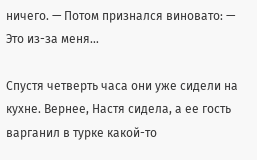ничего. — Потом признался виновато: — Это из-за меня…

Спустя четверть часа они уже сидели на кухне. Вернее, Настя сидела, а ее гость варганил в турке какой-то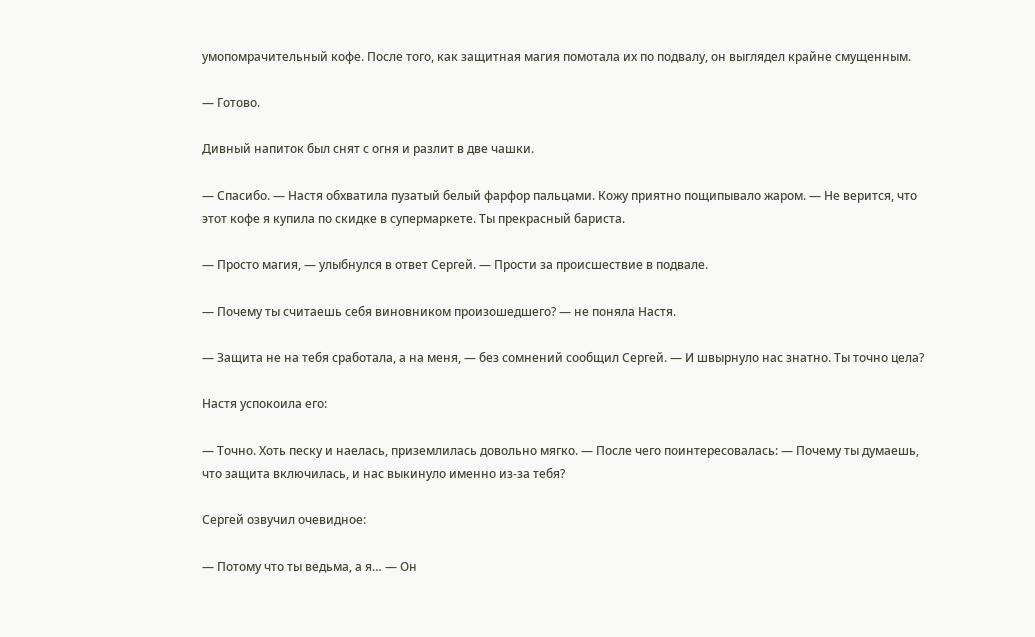умопомрачительный кофе. После того, как защитная магия помотала их по подвалу, он выглядел крайне смущенным.

— Готово.

Дивный напиток был снят с огня и разлит в две чашки.

— Спасибо. — Настя обхватила пузатый белый фарфор пальцами. Кожу приятно пощипывало жаром. — Не верится, что этот кофе я купила по скидке в супермаркете. Ты прекрасный бариста.

— Просто магия, — улыбнулся в ответ Сергей. — Прости за происшествие в подвале.

— Почему ты считаешь себя виновником произошедшего? — не поняла Настя.

— Защита не на тебя сработала, а на меня, — без сомнений сообщил Сергей. — И швырнуло нас знатно. Ты точно цела?

Настя успокоила его:

— Точно. Хоть песку и наелась, приземлилась довольно мягко. — После чего поинтересовалась: — Почему ты думаешь, что защита включилась, и нас выкинуло именно из-за тебя?

Сергей озвучил очевидное:

— Потому что ты ведьма, а я… — Он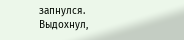запнулся. Выдохнул,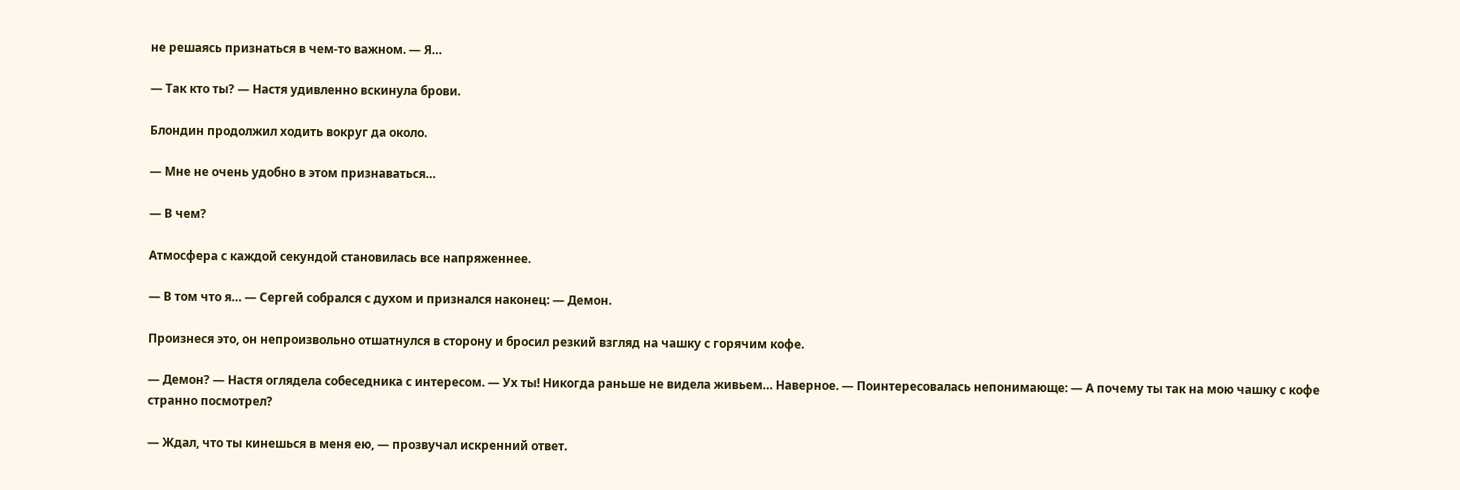не решаясь признаться в чем-то важном. — Я…

— Так кто ты? — Настя удивленно вскинула брови.

Блондин продолжил ходить вокруг да около.

— Мне не очень удобно в этом признаваться…

— В чем?

Атмосфера с каждой секундой становилась все напряженнее.

— В том что я… — Сергей собрался с духом и признался наконец: — Демон.

Произнеся это, он непроизвольно отшатнулся в сторону и бросил резкий взгляд на чашку с горячим кофе.

— Демон? — Настя оглядела собеседника с интересом. — Ух ты! Никогда раньше не видела живьем… Наверное. — Поинтересовалась непонимающе: — А почему ты так на мою чашку с кофе странно посмотрел?

— Ждал, что ты кинешься в меня ею, — прозвучал искренний ответ.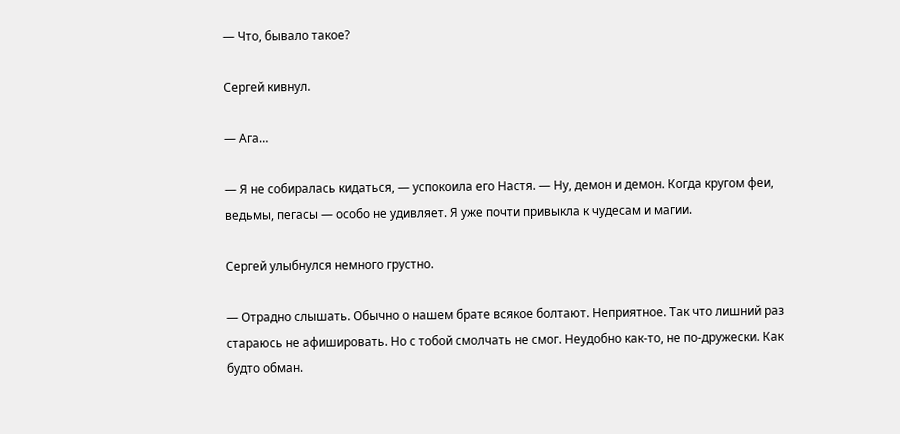— Что, бывало такое?

Сергей кивнул.

— Ага…

— Я не собиралась кидаться, — успокоила его Настя. — Ну, демон и демон. Когда кругом феи, ведьмы, пегасы — особо не удивляет. Я уже почти привыкла к чудесам и магии.

Сергей улыбнулся немного грустно.

— Отрадно слышать. Обычно о нашем брате всякое болтают. Неприятное. Так что лишний раз стараюсь не афишировать. Но с тобой смолчать не смог. Неудобно как-то, не по-дружески. Как будто обман.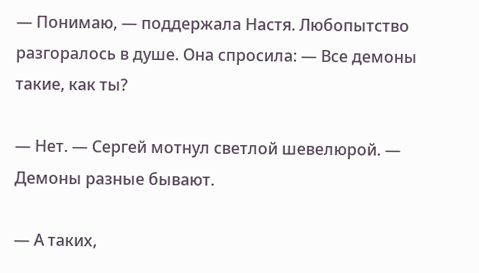— Понимаю, — поддержала Настя. Любопытство разгоралось в душе. Она спросила: — Все демоны такие, как ты?

— Нет. — Сергей мотнул светлой шевелюрой. — Демоны разные бывают.

— А таких,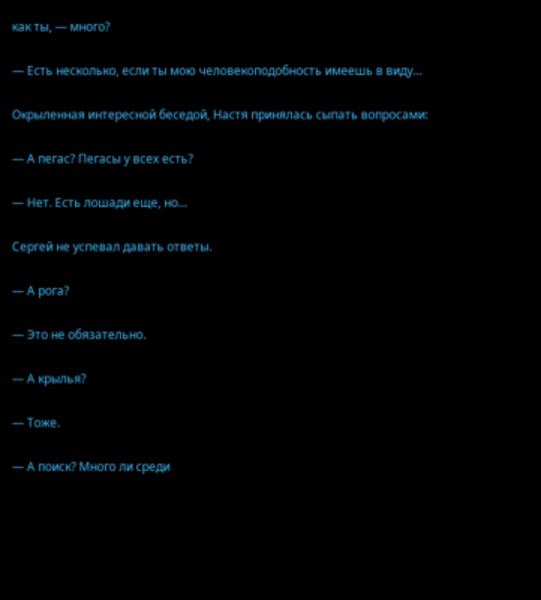как ты, — много?

— Есть несколько, если ты мою человекоподобность имеешь в виду…

Окрыленная интересной беседой, Настя принялась сыпать вопросами:

— А пегас? Пегасы у всех есть?

— Нет. Есть лошади еще, но…

Сергей не успевал давать ответы.

— А рога?

— Это не обязательно.

— А крылья?

— Тоже.

— А поиск? Много ли среди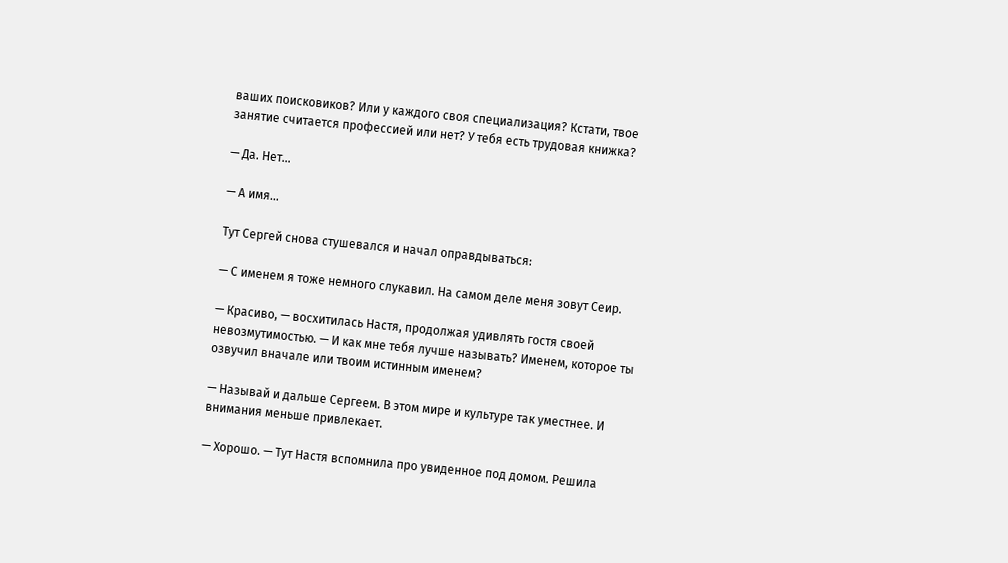ваших поисковиков? Или у каждого своя специализация? Кстати, твое занятие считается профессией или нет? У тебя есть трудовая книжка?

— Да. Нет…

— А имя…

Тут Сергей снова стушевался и начал оправдываться:

— С именем я тоже немного слукавил. На самом деле меня зовут Сеир.

— Красиво, — восхитилась Настя, продолжая удивлять гостя своей невозмутимостью. — И как мне тебя лучше называть? Именем, которое ты озвучил вначале или твоим истинным именем?

— Называй и дальше Сергеем. В этом мире и культуре так уместнее. И внимания меньше привлекает.

— Хорошо. — Тут Настя вспомнила про увиденное под домом. Решила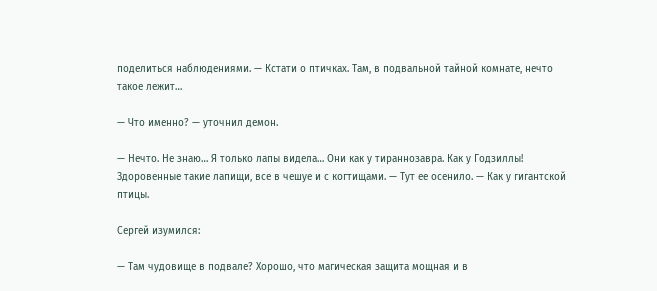поделиться наблюдениями. — Кстати о птичках. Там, в подвальной тайной комнате, нечто такое лежит…

— Что именно? — уточнил демон.

— Нечто. Не знаю… Я только лапы видела… Они как у тираннозавра. Как у Годзиллы! Здоровенные такие лапищи, все в чешуе и с когтищами. — Тут ее осенило. — Как у гигантской птицы.

Сергей изумился:

— Там чудовище в подвале? Хорошо, что магическая защита мощная и в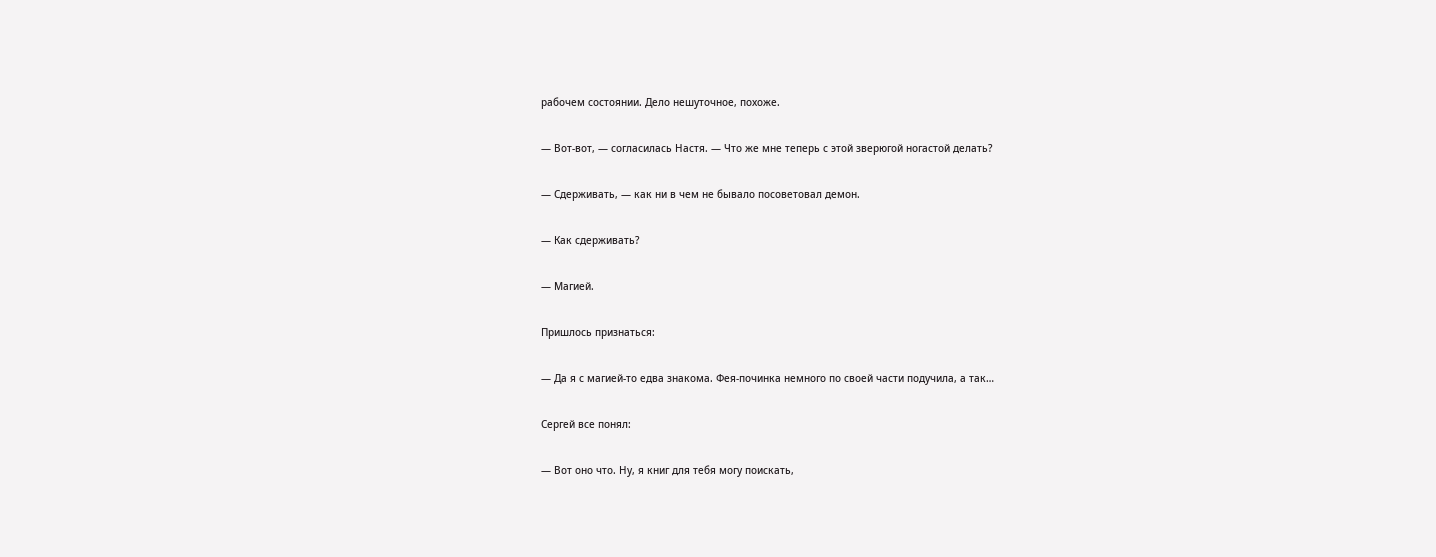рабочем состоянии. Дело нешуточное, похоже.

— Вот-вот, — согласилась Настя. — Что же мне теперь с этой зверюгой ногастой делать?

— Сдерживать, — как ни в чем не бывало посоветовал демон.

— Как сдерживать?

— Магией.

Пришлось признаться:

— Да я с магией-то едва знакома. Фея-починка немного по своей части подучила, а так…

Сергей все понял:

— Вот оно что. Ну, я книг для тебя могу поискать,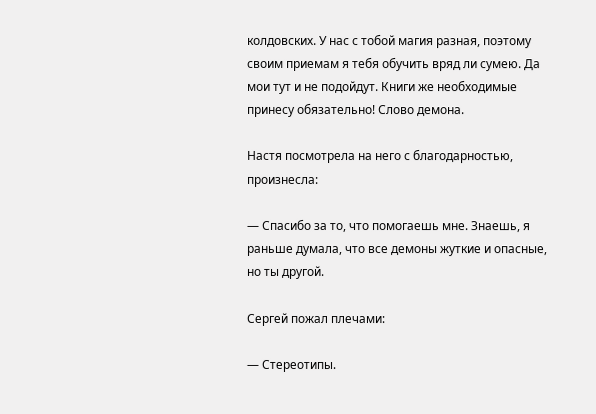колдовских. У нас с тобой магия разная, поэтому своим приемам я тебя обучить вряд ли сумею. Да мои тут и не подойдут. Книги же необходимые принесу обязательно! Слово демона.

Настя посмотрела на него с благодарностью, произнесла:

— Спасибо за то, что помогаешь мне. Знаешь, я раньше думала, что все демоны жуткие и опасные, но ты другой.

Сергей пожал плечами:

— Стереотипы.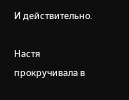И действительно.

Настя прокручивала в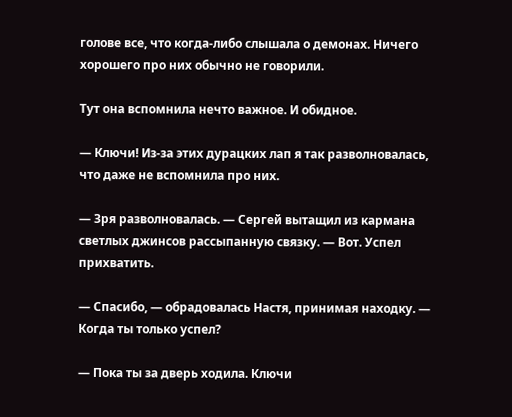голове все, что когда-либо слышала о демонах. Ничего хорошего про них обычно не говорили.

Тут она вспомнила нечто важное. И обидное.

— Ключи! Из-за этих дурацких лап я так разволновалась, что даже не вспомнила про них.

— Зря разволновалась. — Сергей вытащил из кармана светлых джинсов рассыпанную связку. — Вот. Успел прихватить.

— Спасибо, — обрадовалась Настя, принимая находку. — Когда ты только успел?

— Пока ты за дверь ходила. Ключи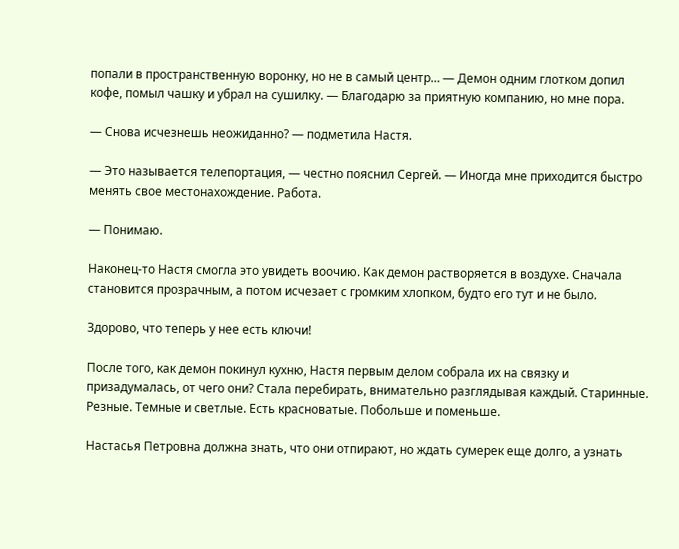попали в пространственную воронку, но не в самый центр… — Демон одним глотком допил кофе, помыл чашку и убрал на сушилку. — Благодарю за приятную компанию, но мне пора.

— Снова исчезнешь неожиданно? — подметила Настя.

— Это называется телепортация, — честно пояснил Сергей. — Иногда мне приходится быстро менять свое местонахождение. Работа.

— Понимаю.

Наконец-то Настя смогла это увидеть воочию. Как демон растворяется в воздухе. Сначала становится прозрачным, а потом исчезает с громким хлопком, будто его тут и не было.

Здорово, что теперь у нее есть ключи!

После того, как демон покинул кухню, Настя первым делом собрала их на связку и призадумалась, от чего они? Стала перебирать, внимательно разглядывая каждый. Старинные. Резные. Темные и светлые. Есть красноватые. Побольше и поменьше.

Настасья Петровна должна знать, что они отпирают, но ждать сумерек еще долго, а узнать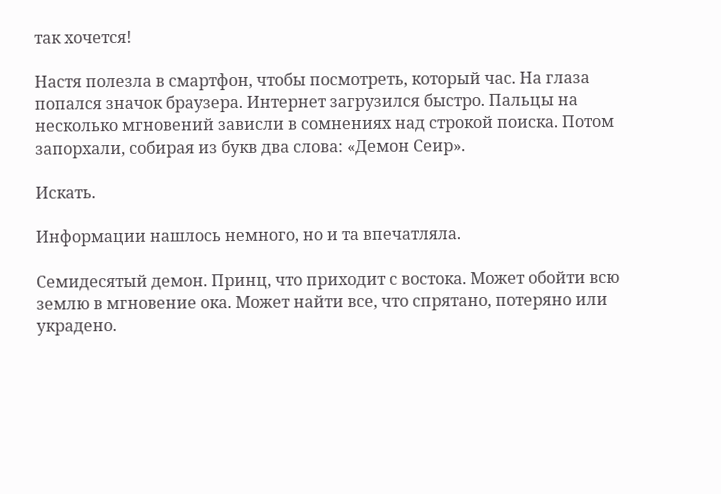так хочется!

Настя полезла в смартфон, чтобы посмотреть, который час. На глаза попался значок браузера. Интернет загрузился быстро. Пальцы на несколько мгновений зависли в сомнениях над строкой поиска. Потом запорхали, собирая из букв два слова: «Демон Сеир».

Искать.

Информации нашлось немного, но и та впечатляла.

Семидесятый демон. Принц, что приходит с востока. Может обойти всю землю в мгновение ока. Может найти все, что спрятано, потеряно или украдено.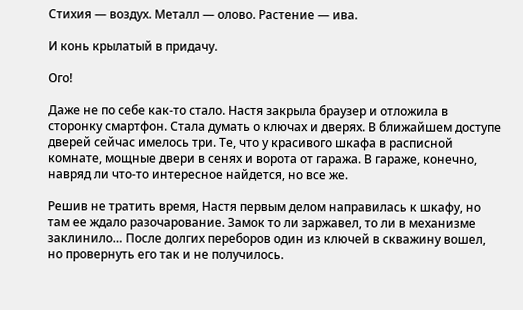Стихия — воздух. Металл — олово. Растение — ива.

И конь крылатый в придачу.

Ого!

Даже не по себе как-то стало. Настя закрыла браузер и отложила в сторонку смартфон. Стала думать о ключах и дверях. В ближайшем доступе дверей сейчас имелось три. Те, что у красивого шкафа в расписной комнате, мощные двери в сенях и ворота от гаража. В гараже, конечно, навряд ли что-то интересное найдется, но все же.

Решив не тратить время, Настя первым делом направилась к шкафу, но там ее ждало разочарование. Замок то ли заржавел, то ли в механизме заклинило… После долгих переборов один из ключей в скважину вошел, но провернуть его так и не получилось.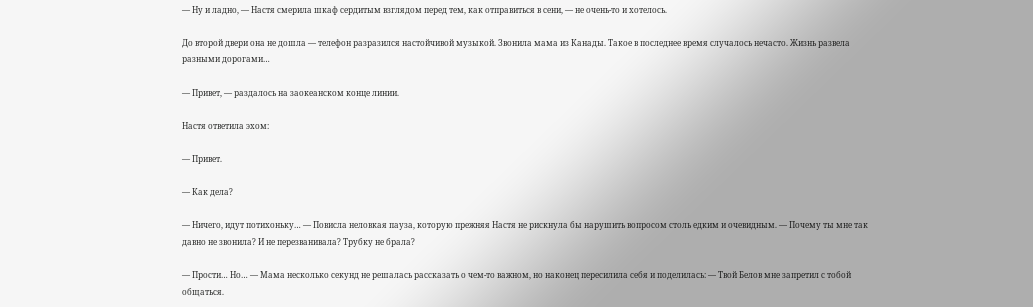— Ну и ладно, — Настя смерила шкаф сердитым взглядом перед тем, как отправиться в сени, — не очень-то и хотелось.

До второй двери она не дошла — телефон разразился настойчивой музыкой. Звонила мама из Канады. Такое в последнее время случалось нечасто. Жизнь развела разными дорогами…

— Привет, — раздалось на заокеанском конце линии.

Настя ответила эхом:

— Привет.

— Как дела?

— Ничего, идут потихоньку… — Повисла неловкая пауза, которую прежняя Настя не рискнула бы нарушить вопросом столь едким и очевидным. — Почему ты мне так давно не звонила? И не перезванивала? Трубку не брала?

— Прости… Но… — Мама несколько секунд не решалась рассказать о чем-то важном, но наконец пересилила себя и поделилась: — Твой Белов мне запретил с тобой общаться.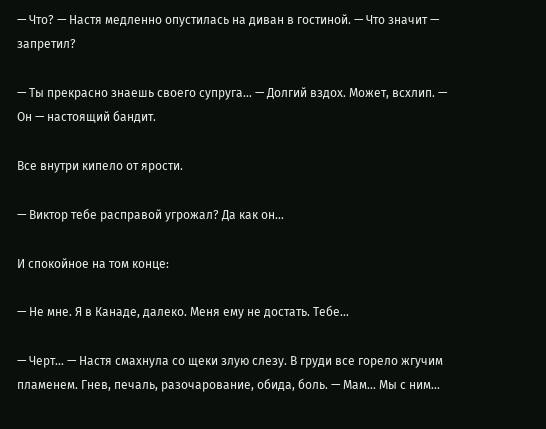— Что? — Настя медленно опустилась на диван в гостиной. — Что значит — запретил?

— Ты прекрасно знаешь своего супруга… — Долгий вздох. Может, всхлип. — Он — настоящий бандит.

Все внутри кипело от ярости.

— Виктор тебе расправой угрожал? Да как он…

И спокойное на том конце:

— Не мне. Я в Канаде, далеко. Меня ему не достать. Тебе…

— Черт… — Настя смахнула со щеки злую слезу. В груди все горело жгучим пламенем. Гнев, печаль, разочарование, обида, боль. — Мам… Мы с ним…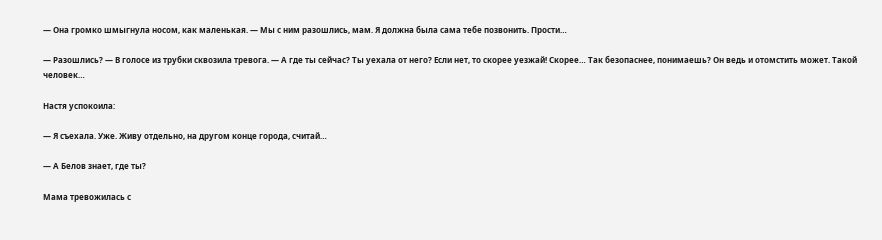— Она громко шмыгнула носом, как маленькая. — Мы с ним разошлись, мам. Я должна была сама тебе позвонить. Прости…

— Разошлись? — В голосе из трубки сквозила тревога. — А где ты сейчас? Ты уехала от него? Если нет, то скорее уезжай! Скорее… Так безопаснее, понимаешь? Он ведь и отомстить может. Такой человек…

Настя успокоила:

— Я съехала. Уже. Живу отдельно, на другом конце города, считай…

— А Белов знает, где ты?

Мама тревожилась с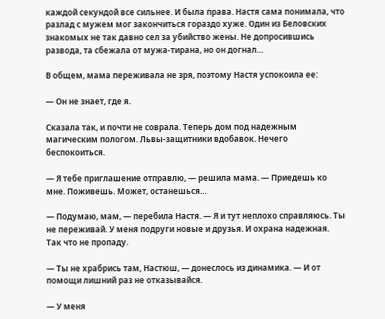каждой секундой все сильнее. И была права. Настя сама понимала, что разлад с мужем мог закончиться гораздо хуже. Один из Беловских знакомых не так давно сел за убийство жены. Не допросившись развода, та сбежала от мужа-тирана, но он догнал…

В общем, мама переживала не зря, поэтому Настя успокоила ее:

— Он не знает, где я.

Сказала так, и почти не соврала. Теперь дом под надежным магическим пологом. Львы-защитники вдобавок. Нечего беспокоиться.

— Я тебе приглашение отправлю, — решила мама. — Приедешь ко мне. Поживешь. Может, останешься…

— Подумаю, мам, — перебила Настя. — Я и тут неплохо справляюсь. Ты не переживай. У меня подруги новые и друзья. И охрана надежная. Так что не пропаду.

— Ты не храбрись там, Настюш, — донеслось из динамика. — И от помощи лишний раз не отказывайся.

— У меня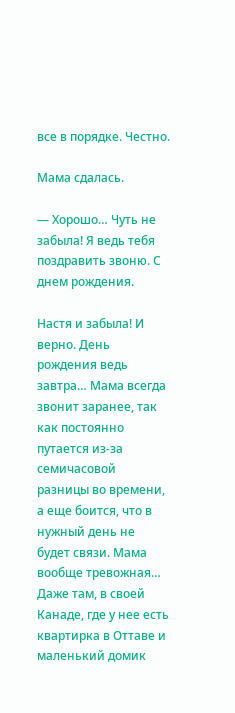все в порядке. Честно.

Мама сдалась.

— Хорошо… Чуть не забыла! Я ведь тебя поздравить звоню. С днем рождения.

Настя и забыла! И верно. День рождения ведь завтра… Мама всегда звонит заранее, так как постоянно путается из-за семичасовой разницы во времени, а еще боится, что в нужный день не будет связи. Мама вообще тревожная… Даже там, в своей Канаде, где у нее есть квартирка в Оттаве и маленький домик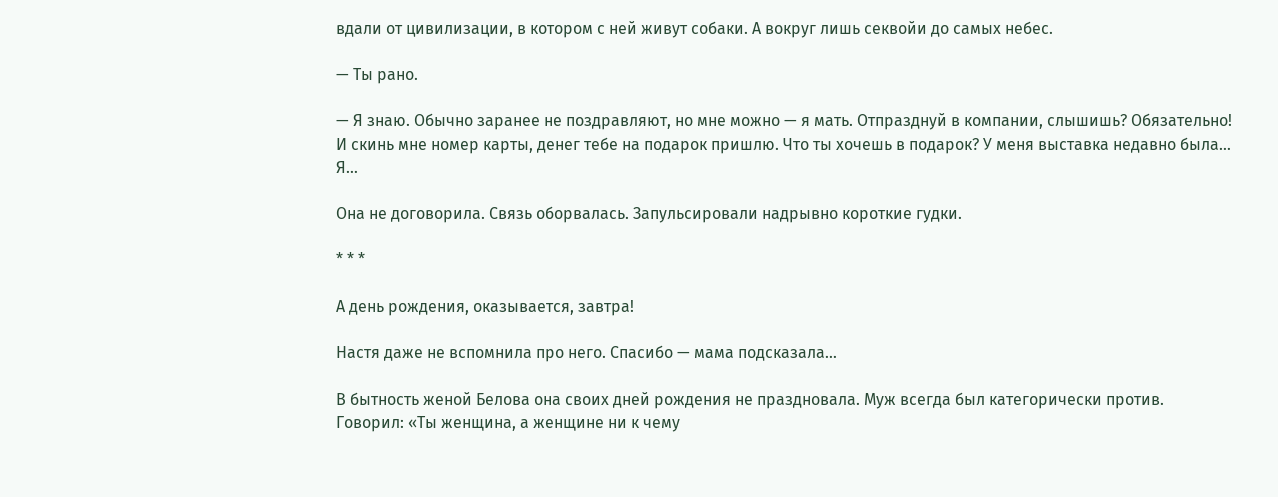вдали от цивилизации, в котором с ней живут собаки. А вокруг лишь секвойи до самых небес.

— Ты рано.

— Я знаю. Обычно заранее не поздравляют, но мне можно — я мать. Отпразднуй в компании, слышишь? Обязательно! И скинь мне номер карты, денег тебе на подарок пришлю. Что ты хочешь в подарок? У меня выставка недавно была… Я…

Она не договорила. Связь оборвалась. Запульсировали надрывно короткие гудки.

* * *

А день рождения, оказывается, завтра!

Настя даже не вспомнила про него. Спасибо — мама подсказала…

В бытность женой Белова она своих дней рождения не праздновала. Муж всегда был категорически против. Говорил: «Ты женщина, а женщине ни к чему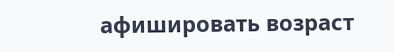афишировать возраст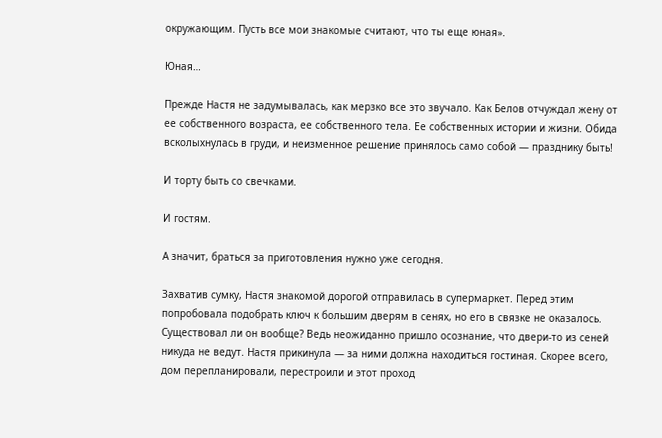окружающим. Пусть все мои знакомые считают, что ты еще юная».

Юная…

Прежде Настя не задумывалась, как мерзко все это звучало. Как Белов отчуждал жену от ее собственного возраста, ее собственного тела. Ее собственных истории и жизни. Обида всколыхнулась в груди, и неизменное решение принялось само собой — празднику быть!

И торту быть со свечками.

И гостям.

А значит, браться за приготовления нужно уже сегодня.

Захватив сумку, Настя знакомой дорогой отправилась в супермаркет. Перед этим попробовала подобрать ключ к большим дверям в сенях, но его в связке не оказалось. Существовал ли он вообще? Ведь неожиданно пришло осознание, что двери-то из сеней никуда не ведут. Настя прикинула — за ними должна находиться гостиная. Скорее всего, дом перепланировали, перестроили и этот проход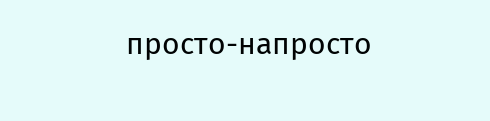просто-напросто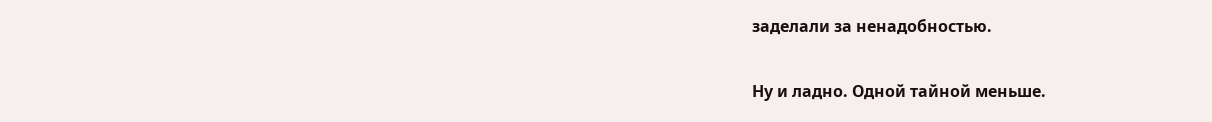заделали за ненадобностью.

Ну и ладно. Одной тайной меньше.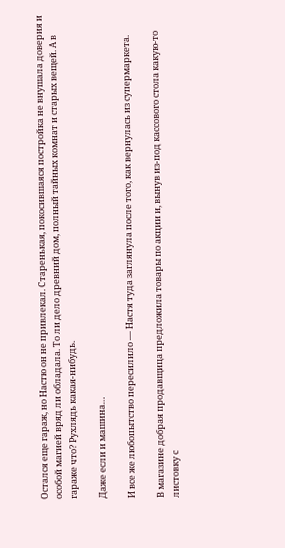Остался еще гараж, но Настю он не привлекал. Старенькая, покосившаяся постройка не внушала доверия и особой магией вряд ли обладала. То ли дело древний дом, полный тайных комнат и старых вещей. А в гараже что? Рухлядь какая-нибудь.

Даже если и машина…

И все же любопытство пересилило — Настя туда заглянула после того, как вернулась из супермаркета.

В магазине добрая продавщица предложила товары по акции и, вынув из-под кассового стола какую-то листовку с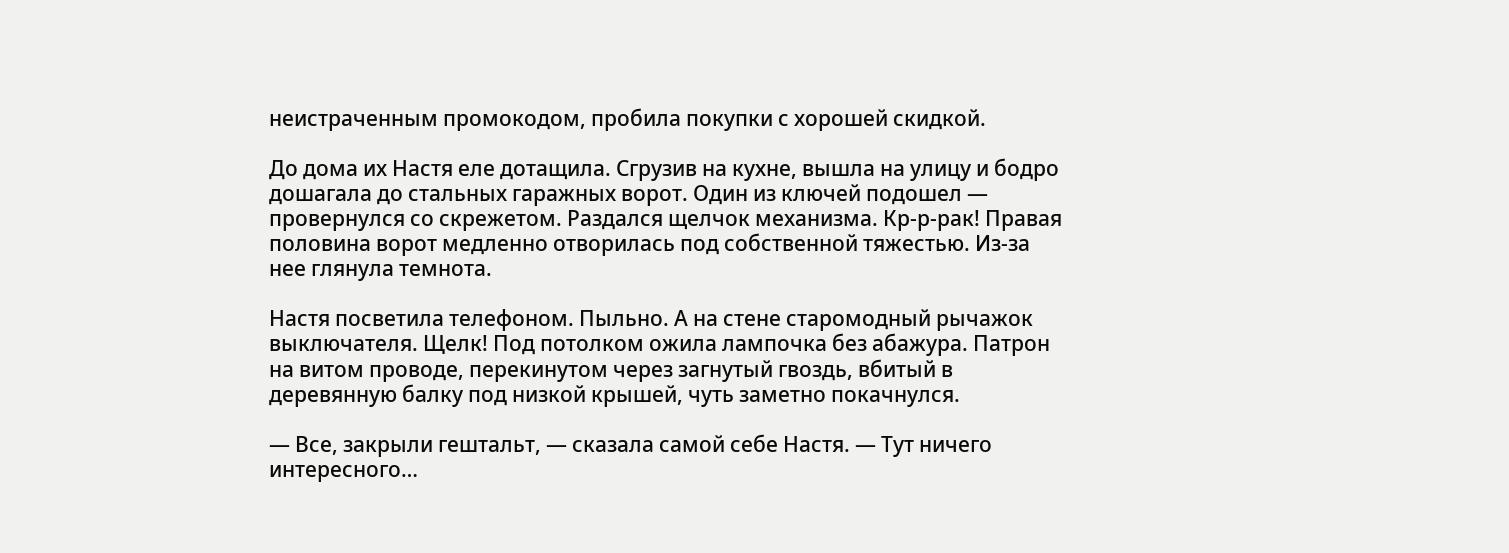неистраченным промокодом, пробила покупки с хорошей скидкой.

До дома их Настя еле дотащила. Сгрузив на кухне, вышла на улицу и бодро дошагала до стальных гаражных ворот. Один из ключей подошел — провернулся со скрежетом. Раздался щелчок механизма. Кр-р-рак! Правая половина ворот медленно отворилась под собственной тяжестью. Из-за нее глянула темнота.

Настя посветила телефоном. Пыльно. А на стене старомодный рычажок выключателя. Щелк! Под потолком ожила лампочка без абажура. Патрон на витом проводе, перекинутом через загнутый гвоздь, вбитый в деревянную балку под низкой крышей, чуть заметно покачнулся.

— Все, закрыли гештальт, — сказала самой себе Настя. — Тут ничего интересного…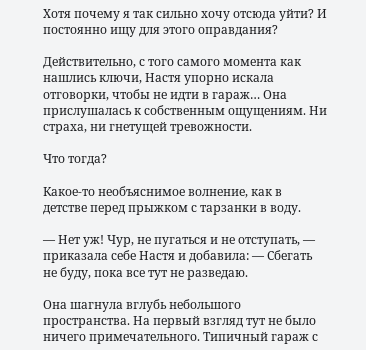Хотя почему я так сильно хочу отсюда уйти? И постоянно ищу для этого оправдания?

Действительно, с того самого момента как нашлись ключи, Настя упорно искала отговорки, чтобы не идти в гараж… Она прислушалась к собственным ощущениям. Ни страха, ни гнетущей тревожности.

Что тогда?

Какое-то необъяснимое волнение, как в детстве перед прыжком с тарзанки в воду.

— Нет уж! Чур, не пугаться и не отступать, — приказала себе Настя и добавила: — Сбегать не буду, пока все тут не разведаю.

Она шагнула вглубь небольшого пространства. На первый взгляд тут не было ничего примечательного. Типичный гараж с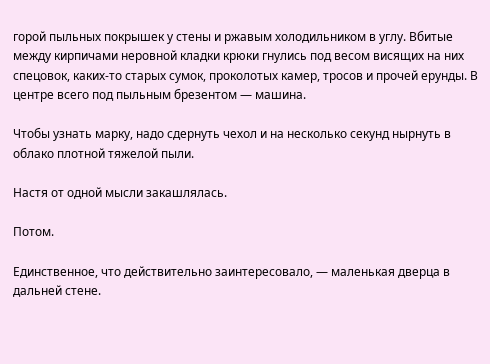горой пыльных покрышек у стены и ржавым холодильником в углу. Вбитые между кирпичами неровной кладки крюки гнулись под весом висящих на них спецовок, каких-то старых сумок, проколотых камер, тросов и прочей ерунды. В центре всего под пыльным брезентом — машина.

Чтобы узнать марку, надо сдернуть чехол и на несколько секунд нырнуть в облако плотной тяжелой пыли.

Настя от одной мысли закашлялась.

Потом.

Единственное, что действительно заинтересовало, — маленькая дверца в дальней стене.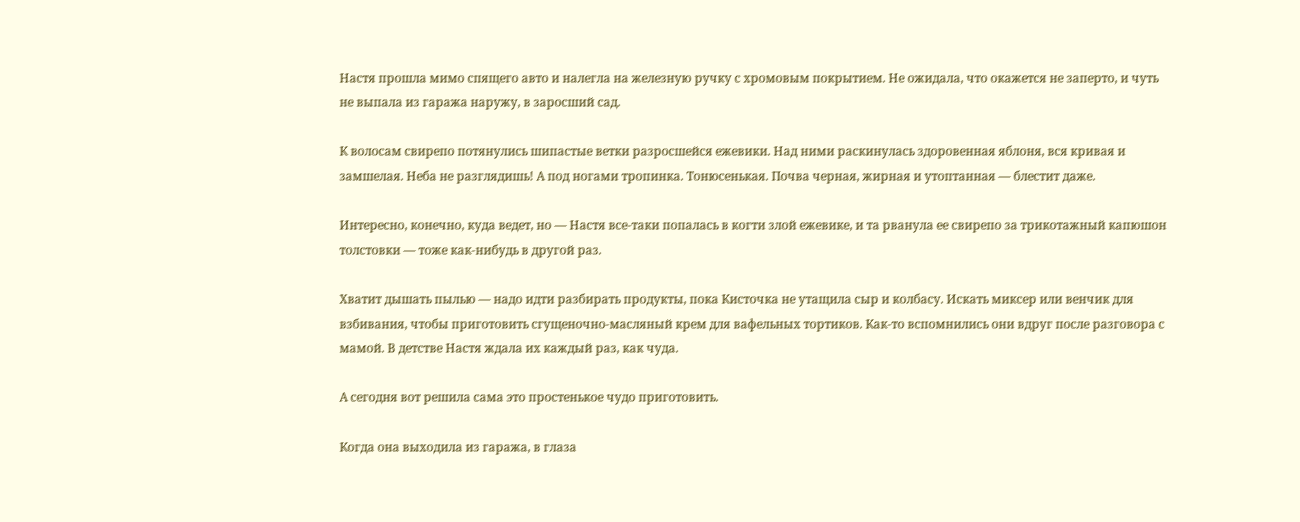Настя прошла мимо спящего авто и налегла на железную ручку с хромовым покрытием. Не ожидала, что окажется не заперто, и чуть не выпала из гаража наружу, в заросший сад.

К волосам свирепо потянулись шипастые ветки разросшейся ежевики. Над ними раскинулась здоровенная яблоня, вся кривая и замшелая. Неба не разглядишь! А под ногами тропинка. Тонюсенькая. Почва черная, жирная и утоптанная — блестит даже.

Интересно, конечно, куда ведет, но — Настя все-таки попалась в когти злой ежевике, и та рванула ее свирепо за трикотажный капюшон толстовки — тоже как-нибудь в другой раз.

Хватит дышать пылью — надо идти разбирать продукты, пока Кисточка не утащила сыр и колбасу. Искать миксер или венчик для взбивания, чтобы приготовить сгущеночно-масляный крем для вафельных тортиков. Как-то вспомнились они вдруг после разговора с мамой. В детстве Настя ждала их каждый раз, как чуда.

А сегодня вот решила сама это простенькое чудо приготовить.

Когда она выходила из гаража, в глаза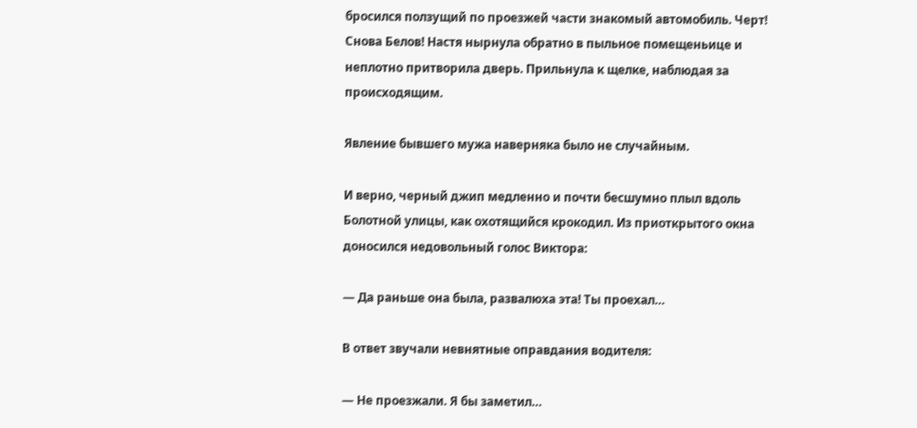бросился ползущий по проезжей части знакомый автомобиль. Черт! Снова Белов! Настя нырнула обратно в пыльное помещеньице и неплотно притворила дверь. Прильнула к щелке, наблюдая за происходящим.

Явление бывшего мужа наверняка было не случайным.

И верно, черный джип медленно и почти бесшумно плыл вдоль Болотной улицы, как охотящийся крокодил. Из приоткрытого окна доносился недовольный голос Виктора:

— Да раньше она была, развалюха эта! Ты проехал…

В ответ звучали невнятные оправдания водителя:

— Не проезжали. Я бы заметил…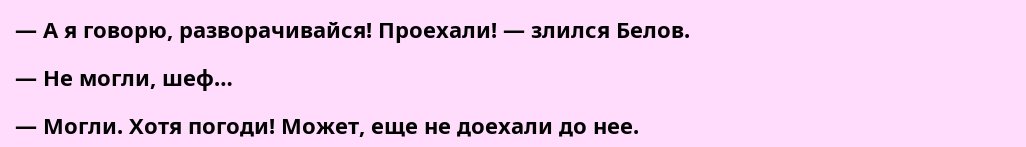— А я говорю, разворачивайся! Проехали! — злился Белов.

— Не могли, шеф…

— Могли. Хотя погоди! Может, еще не доехали до нее.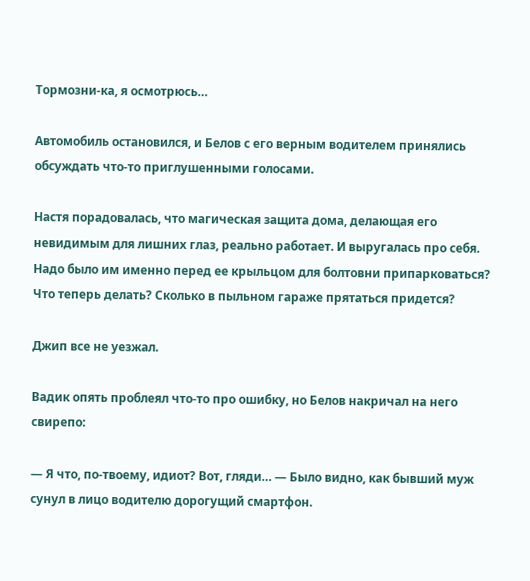Тормозни-ка, я осмотрюсь…

Автомобиль остановился, и Белов с его верным водителем принялись обсуждать что-то приглушенными голосами.

Настя порадовалась, что магическая защита дома, делающая его невидимым для лишних глаз, реально работает. И выругалась про себя. Надо было им именно перед ее крыльцом для болтовни припарковаться? Что теперь делать? Сколько в пыльном гараже прятаться придется?

Джип все не уезжал.

Вадик опять проблеял что-то про ошибку, но Белов накричал на него свирепо:

— Я что, по-твоему, идиот? Вот, гляди… — Было видно, как бывший муж сунул в лицо водителю дорогущий смартфон.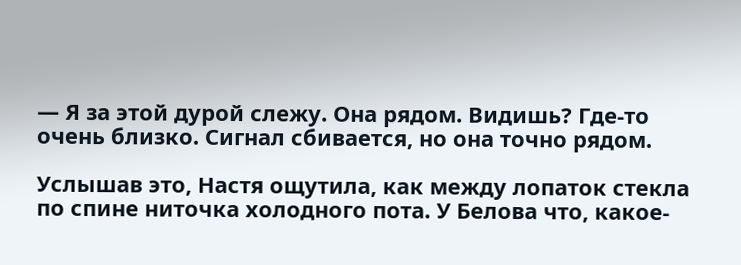— Я за этой дурой слежу. Она рядом. Видишь? Где-то очень близко. Сигнал сбивается, но она точно рядом.

Услышав это, Настя ощутила, как между лопаток стекла по спине ниточка холодного пота. У Белова что, какое-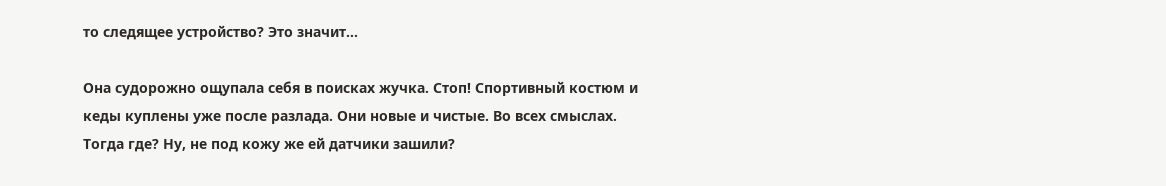то следящее устройство? Это значит…

Она судорожно ощупала себя в поисках жучка. Стоп! Спортивный костюм и кеды куплены уже после разлада. Они новые и чистые. Во всех смыслах. Тогда где? Ну, не под кожу же ей датчики зашили?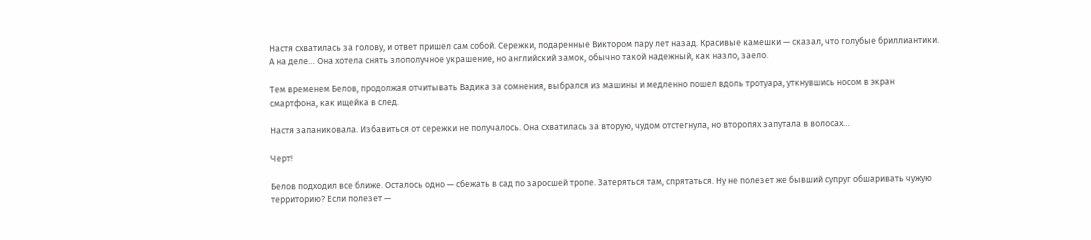Настя схватилась за голову, и ответ пришел сам собой. Сережки, подаренные Виктором пару лет назад. Красивые камешки — сказал, что голубые бриллиантики. А на деле… Она хотела снять злополучное украшение, но английский замок, обычно такой надежный, как назло, заело.

Тем временем Белов, продолжая отчитывать Вадика за сомнения, выбрался из машины и медленно пошел вдоль тротуара, уткнувшись носом в экран смартфона, как ищейка в след.

Настя запаниковала. Избавиться от сережки не получалось. Она схватилась за вторую, чудом отстегнула, но второпях запутала в волосах…

Черт!

Белов подходил все ближе. Осталось одно — сбежать в сад по заросшей тропе. Затеряться там, спрятаться. Ну не полезет же бывший супруг обшаривать чужую территорию? Если полезет —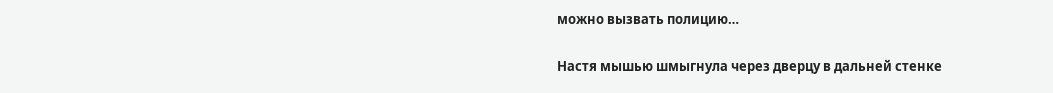можно вызвать полицию…

Настя мышью шмыгнула через дверцу в дальней стенке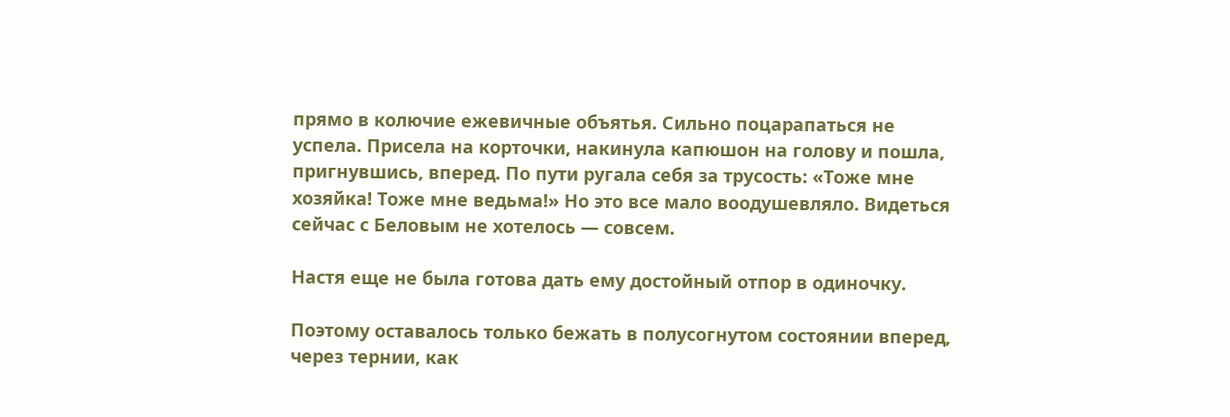прямо в колючие ежевичные объятья. Сильно поцарапаться не успела. Присела на корточки, накинула капюшон на голову и пошла, пригнувшись, вперед. По пути ругала себя за трусость: «Тоже мне хозяйка! Тоже мне ведьма!» Но это все мало воодушевляло. Видеться сейчас с Беловым не хотелось — совсем.

Настя еще не была готова дать ему достойный отпор в одиночку.

Поэтому оставалось только бежать в полусогнутом состоянии вперед, через тернии, как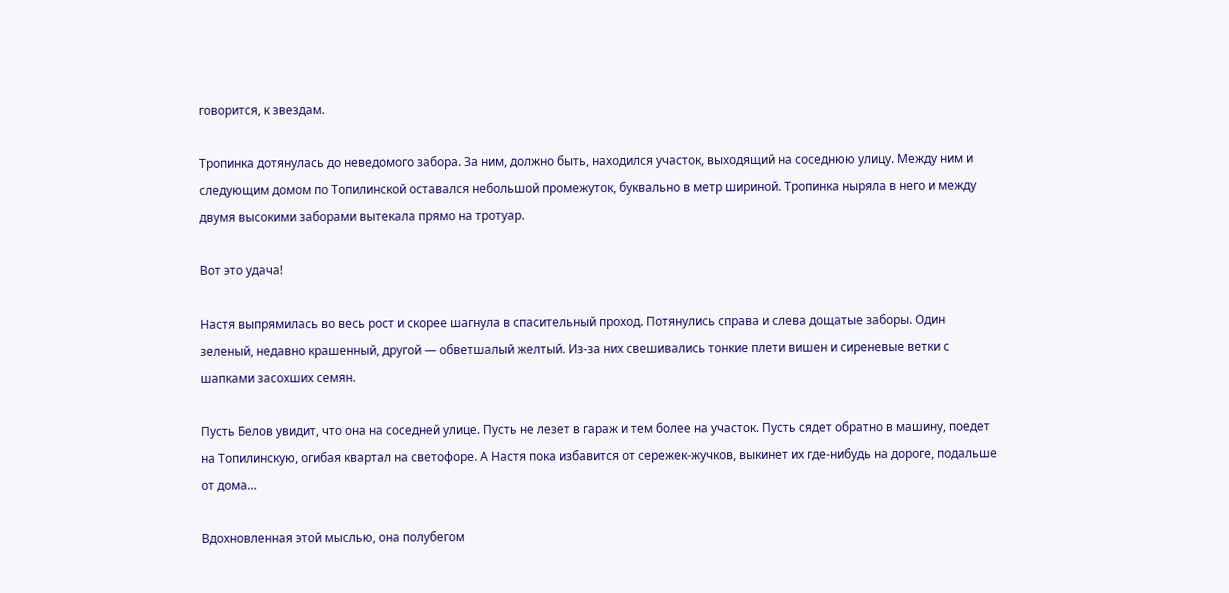говорится, к звездам.

Тропинка дотянулась до неведомого забора. За ним, должно быть, находился участок, выходящий на соседнюю улицу. Между ним и следующим домом по Топилинской оставался небольшой промежуток, буквально в метр шириной. Тропинка ныряла в него и между двумя высокими заборами вытекала прямо на тротуар.

Вот это удача!

Настя выпрямилась во весь рост и скорее шагнула в спасительный проход. Потянулись справа и слева дощатые заборы. Один зеленый, недавно крашенный, другой — обветшалый желтый. Из-за них свешивались тонкие плети вишен и сиреневые ветки с шапками засохших семян.

Пусть Белов увидит, что она на соседней улице. Пусть не лезет в гараж и тем более на участок. Пусть сядет обратно в машину, поедет на Топилинскую, огибая квартал на светофоре. А Настя пока избавится от сережек-жучков, выкинет их где-нибудь на дороге, подальше от дома…

Вдохновленная этой мыслью, она полубегом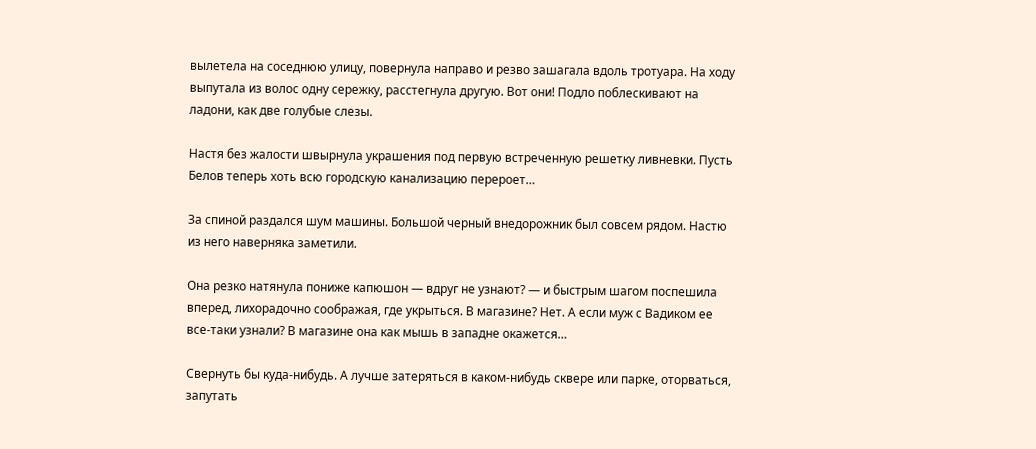вылетела на соседнюю улицу, повернула направо и резво зашагала вдоль тротуара. На ходу выпутала из волос одну сережку, расстегнула другую. Вот они! Подло поблескивают на ладони, как две голубые слезы.

Настя без жалости швырнула украшения под первую встреченную решетку ливневки. Пусть Белов теперь хоть всю городскую канализацию перероет…

За спиной раздался шум машины. Большой черный внедорожник был совсем рядом. Настю из него наверняка заметили.

Она резко натянула пониже капюшон — вдруг не узнают? — и быстрым шагом поспешила вперед, лихорадочно соображая, где укрыться. В магазине? Нет. А если муж с Вадиком ее все-таки узнали? В магазине она как мышь в западне окажется…

Свернуть бы куда-нибудь. А лучше затеряться в каком-нибудь сквере или парке, оторваться, запутать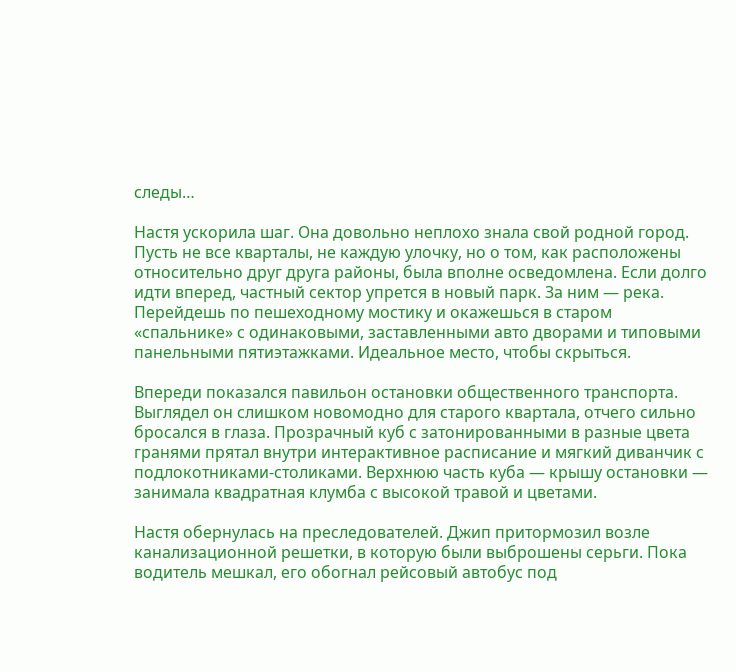следы…

Настя ускорила шаг. Она довольно неплохо знала свой родной город. Пусть не все кварталы, не каждую улочку, но о том, как расположены относительно друг друга районы, была вполне осведомлена. Если долго идти вперед, частный сектор упрется в новый парк. За ним — река. Перейдешь по пешеходному мостику и окажешься в старом «спальнике» с одинаковыми, заставленными авто дворами и типовыми панельными пятиэтажками. Идеальное место, чтобы скрыться.

Впереди показался павильон остановки общественного транспорта. Выглядел он слишком новомодно для старого квартала, отчего сильно бросался в глаза. Прозрачный куб с затонированными в разные цвета гранями прятал внутри интерактивное расписание и мягкий диванчик с подлокотниками-столиками. Верхнюю часть куба — крышу остановки — занимала квадратная клумба с высокой травой и цветами.

Настя обернулась на преследователей. Джип притормозил возле канализационной решетки, в которую были выброшены серьги. Пока водитель мешкал, его обогнал рейсовый автобус под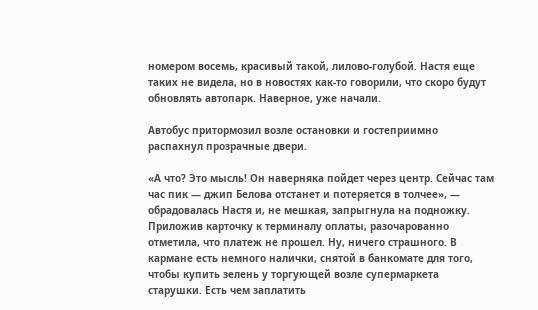номером восемь, красивый такой, лилово-голубой. Настя еще таких не видела, но в новостях как-то говорили, что скоро будут обновлять автопарк. Наверное, уже начали.

Автобус притормозил возле остановки и гостеприимно распахнул прозрачные двери.

«А что? Это мысль! Он наверняка пойдет через центр. Сейчас там час пик — джип Белова отстанет и потеряется в толчее», — обрадовалась Настя и, не мешкая, запрыгнула на подножку. Приложив карточку к терминалу оплаты, разочарованно отметила, что платеж не прошел. Ну, ничего страшного. В кармане есть немного налички, снятой в банкомате для того, чтобы купить зелень у торгующей возле супермаркета старушки. Есть чем заплатить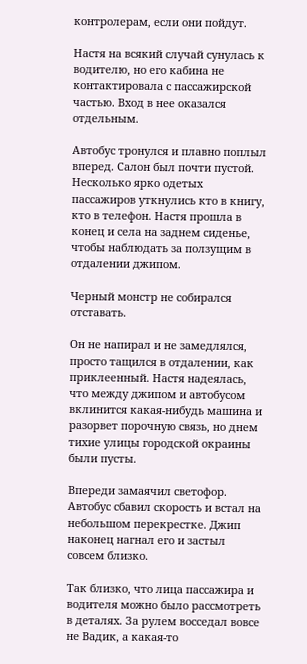контролерам, если они пойдут.

Настя на всякий случай сунулась к водителю, но его кабина не контактировала с пассажирской частью. Вход в нее оказался отдельным.

Автобус тронулся и плавно поплыл вперед. Салон был почти пустой. Несколько ярко одетых пассажиров уткнулись кто в книгу, кто в телефон. Настя прошла в конец и села на заднем сиденье, чтобы наблюдать за ползущим в отдалении джипом.

Черный монстр не собирался отставать.

Он не напирал и не замедлялся, просто тащился в отдалении, как приклеенный. Настя надеялась, что между джипом и автобусом вклинится какая-нибудь машина и разорвет порочную связь, но днем тихие улицы городской окраины были пусты.

Впереди замаячил светофор. Автобус сбавил скорость и встал на небольшом перекрестке. Джип наконец нагнал его и застыл совсем близко.

Так близко, что лица пассажира и водителя можно было рассмотреть в деталях. За рулем восседал вовсе не Вадик, а какая-то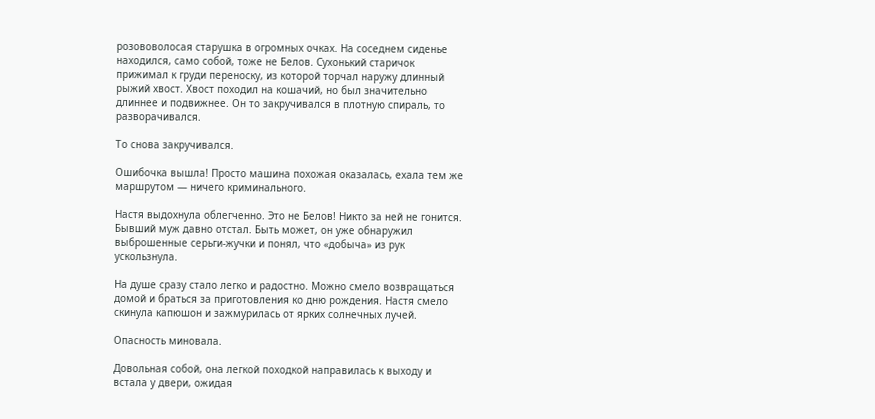розововолосая старушка в огромных очках. На соседнем сиденье находился, само собой, тоже не Белов. Сухонький старичок прижимал к груди переноску, из которой торчал наружу длинный рыжий хвост. Хвост походил на кошачий, но был значительно длиннее и подвижнее. Он то закручивался в плотную спираль, то разворачивался.

То снова закручивался.

Ошибочка вышла! Просто машина похожая оказалась, ехала тем же маршрутом — ничего криминального.

Настя выдохнула облегченно. Это не Белов! Никто за ней не гонится. Бывший муж давно отстал. Быть может, он уже обнаружил выброшенные серьги-жучки и понял, что «добыча» из рук ускользнула.

На душе сразу стало легко и радостно. Можно смело возвращаться домой и браться за приготовления ко дню рождения. Настя смело скинула капюшон и зажмурилась от ярких солнечных лучей.

Опасность миновала.

Довольная собой, она легкой походкой направилась к выходу и встала у двери, ожидая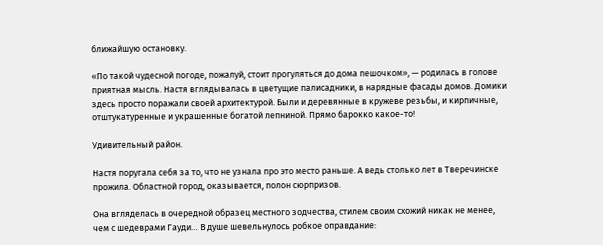ближайшую остановку.

«По такой чудесной погоде, пожалуй, стоит прогуляться до дома пешочком», — родилась в голове приятная мысль. Настя вглядывалась в цветущие палисадники, в нарядные фасады домов. Домики здесь просто поражали своей архитектурой. Были и деревянные в кружеве резьбы, и кирпичные, отштукатуренные и украшенные богатой лепниной. Прямо барокко какое-то!

Удивительный район.

Настя поругала себя за то, что не узнала про это место раньше. А ведь столько лет в Тверечинске прожила. Областной город, оказывается, полон сюрпризов.

Она вгляделась в очередной образец местного зодчества, стилем своим схожий никак не менее, чем с шедеврами Гауди… В душе шевельнулось робкое оправдание: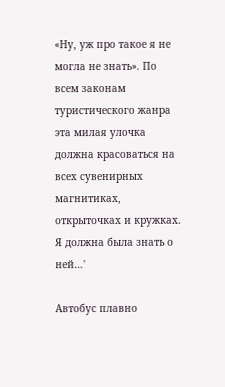«Ну, уж про такое я не могла не знать». По всем законам туристического жанра эта милая улочка должна красоваться на всех сувенирных магнитиках, открыточках и кружках. Я должна была знать о ней…'

Автобус плавно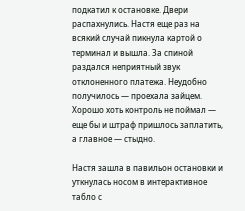подкатил к остановке. Двери распахнулись. Настя еще раз на всякий случай пикнула картой о терминал и вышла. За спиной раздался неприятный звук отклоненного платежа. Неудобно получилось — проехала зайцем. Хорошо хоть контроль не поймал — еще бы и штраф пришлось заплатить, а главное — стыдно.

Настя зашла в павильон остановки и уткнулась носом в интерактивное табло с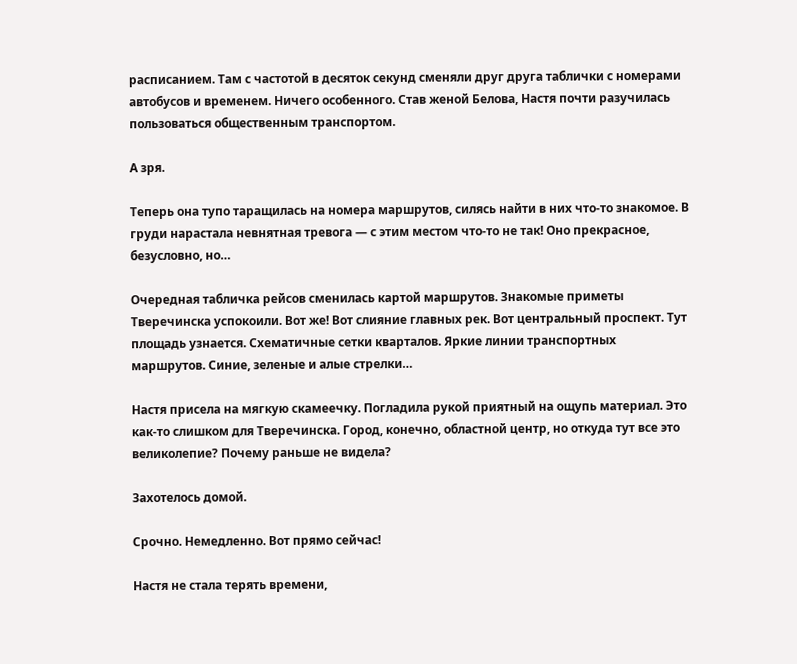расписанием. Там с частотой в десяток секунд сменяли друг друга таблички с номерами автобусов и временем. Ничего особенного. Став женой Белова, Настя почти разучилась пользоваться общественным транспортом.

А зря.

Теперь она тупо таращилась на номера маршрутов, силясь найти в них что-то знакомое. В груди нарастала невнятная тревога — с этим местом что-то не так! Оно прекрасное, безусловно, но…

Очередная табличка рейсов сменилась картой маршрутов. Знакомые приметы Тверечинска успокоили. Вот же! Вот слияние главных рек. Вот центральный проспект. Тут площадь узнается. Схематичные сетки кварталов. Яркие линии транспортных маршрутов. Синие, зеленые и алые стрелки…

Настя присела на мягкую скамеечку. Погладила рукой приятный на ощупь материал. Это как-то слишком для Тверечинска. Город, конечно, областной центр, но откуда тут все это великолепие? Почему раньше не видела?

Захотелось домой.

Срочно. Немедленно. Вот прямо сейчас!

Настя не стала терять времени,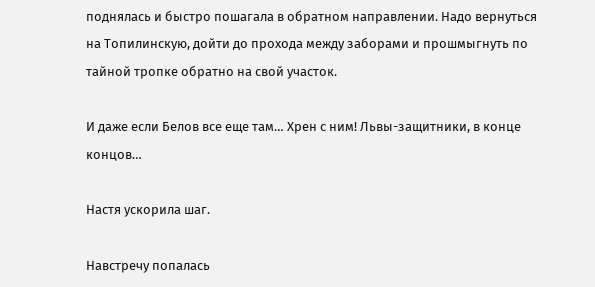поднялась и быстро пошагала в обратном направлении. Надо вернуться на Топилинскую, дойти до прохода между заборами и прошмыгнуть по тайной тропке обратно на свой участок.

И даже если Белов все еще там… Хрен с ним! Львы-защитники, в конце концов…

Настя ускорила шаг.

Навстречу попалась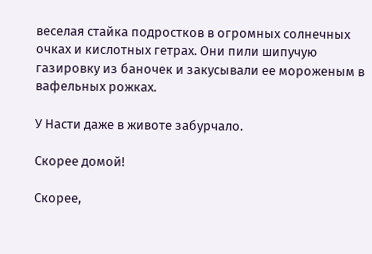веселая стайка подростков в огромных солнечных очках и кислотных гетрах. Они пили шипучую газировку из баночек и закусывали ее мороженым в вафельных рожках.

У Насти даже в животе забурчало.

Скорее домой!

Скорее,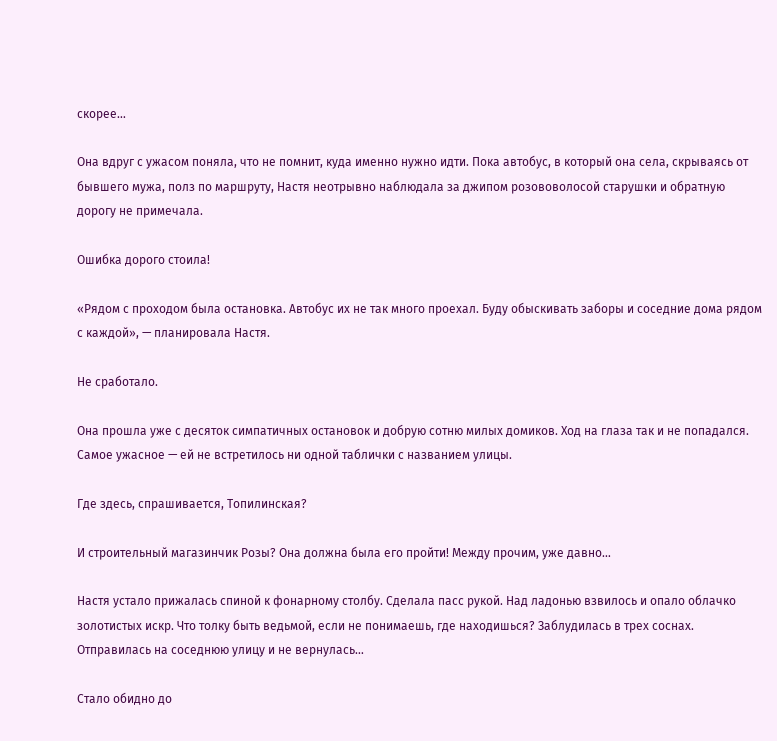скорее…

Она вдруг с ужасом поняла, что не помнит, куда именно нужно идти. Пока автобус, в который она села, скрываясь от бывшего мужа, полз по маршруту, Настя неотрывно наблюдала за джипом розововолосой старушки и обратную дорогу не примечала.

Ошибка дорого стоила!

«Рядом с проходом была остановка. Автобус их не так много проехал. Буду обыскивать заборы и соседние дома рядом с каждой», — планировала Настя.

Не сработало.

Она прошла уже с десяток симпатичных остановок и добрую сотню милых домиков. Ход на глаза так и не попадался. Самое ужасное — ей не встретилось ни одной таблички с названием улицы.

Где здесь, спрашивается, Топилинская?

И строительный магазинчик Розы? Она должна была его пройти! Между прочим, уже давно…

Настя устало прижалась спиной к фонарному столбу. Сделала пасс рукой. Над ладонью взвилось и опало облачко золотистых искр. Что толку быть ведьмой, если не понимаешь, где находишься? Заблудилась в трех соснах. Отправилась на соседнюю улицу и не вернулась…

Стало обидно до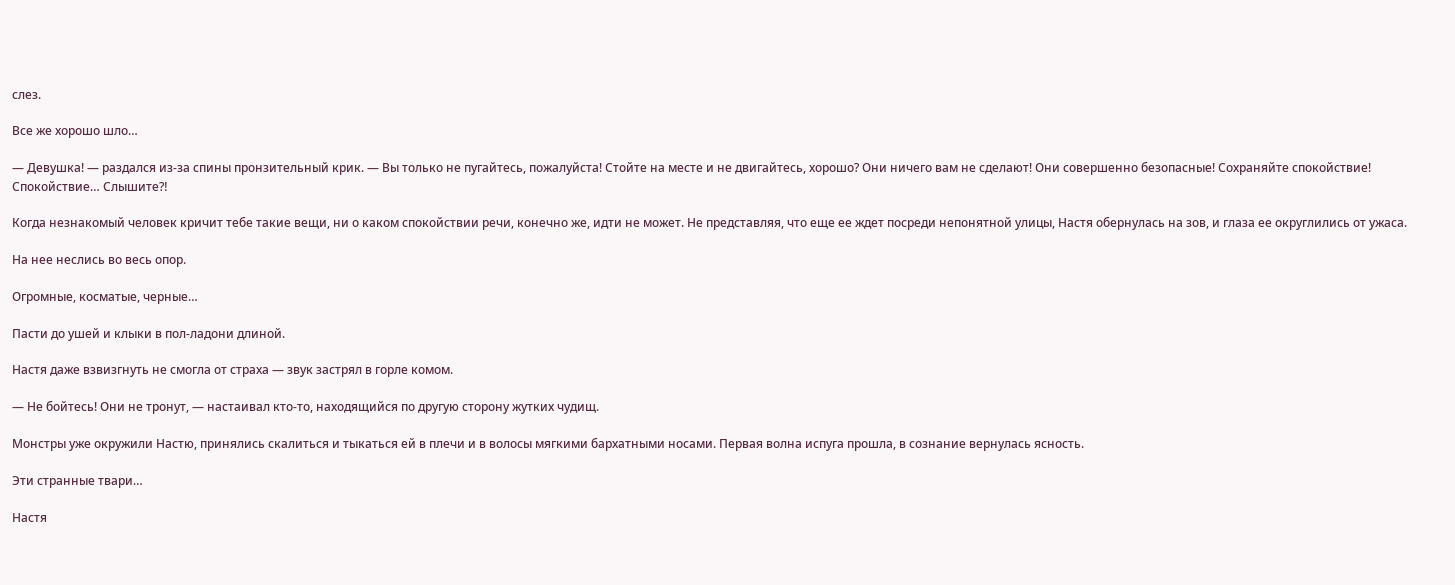слез.

Все же хорошо шло…

— Девушка! — раздался из-за спины пронзительный крик. — Вы только не пугайтесь, пожалуйста! Стойте на месте и не двигайтесь, хорошо? Они ничего вам не сделают! Они совершенно безопасные! Сохраняйте спокойствие! Спокойствие… Слышите⁈

Когда незнакомый человек кричит тебе такие вещи, ни о каком спокойствии речи, конечно же, идти не может. Не представляя, что еще ее ждет посреди непонятной улицы, Настя обернулась на зов, и глаза ее округлились от ужаса.

На нее неслись во весь опор.

Огромные, косматые, черные…

Пасти до ушей и клыки в пол-ладони длиной.

Настя даже взвизгнуть не смогла от страха — звук застрял в горле комом.

— Не бойтесь! Они не тронут, — настаивал кто-то, находящийся по другую сторону жутких чудищ.

Монстры уже окружили Настю, принялись скалиться и тыкаться ей в плечи и в волосы мягкими бархатными носами. Первая волна испуга прошла, в сознание вернулась ясность.

Эти странные твари…

Настя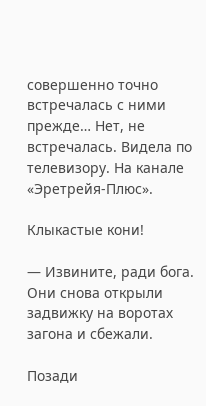совершенно точно встречалась с ними прежде… Нет, не встречалась. Видела по телевизору. На канале «Эретрейя-Плюс».

Клыкастые кони!

— Извините, ради бога. Они снова открыли задвижку на воротах загона и сбежали.

Позади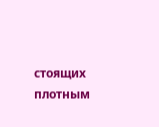стоящих плотным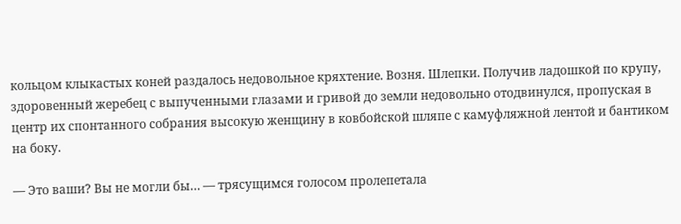кольцом клыкастых коней раздалось недовольное кряхтение. Возня. Шлепки. Получив ладошкой по крупу, здоровенный жеребец с выпученными глазами и гривой до земли недовольно отодвинулся, пропуская в центр их спонтанного собрания высокую женщину в ковбойской шляпе с камуфляжной лентой и бантиком на боку.

— Это ваши? Вы не могли бы… — трясущимся голосом пролепетала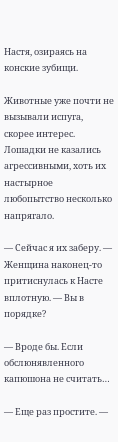Настя, озираясь на конские зубищи.

Животные уже почти не вызывали испуга, скорее интерес. Лошадки не казались агрессивными, хоть их настырное любопытство несколько напрягало.

— Сейчас я их заберу. — Женщина наконец-то притиснулась к Насте вплотную. — Вы в порядке?

— Вроде бы. Если обслюнявленного капюшона не считать…

— Еще раз простите. —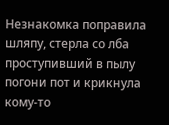Незнакомка поправила шляпу, стерла со лба проступивший в пылу погони пот и крикнула кому-то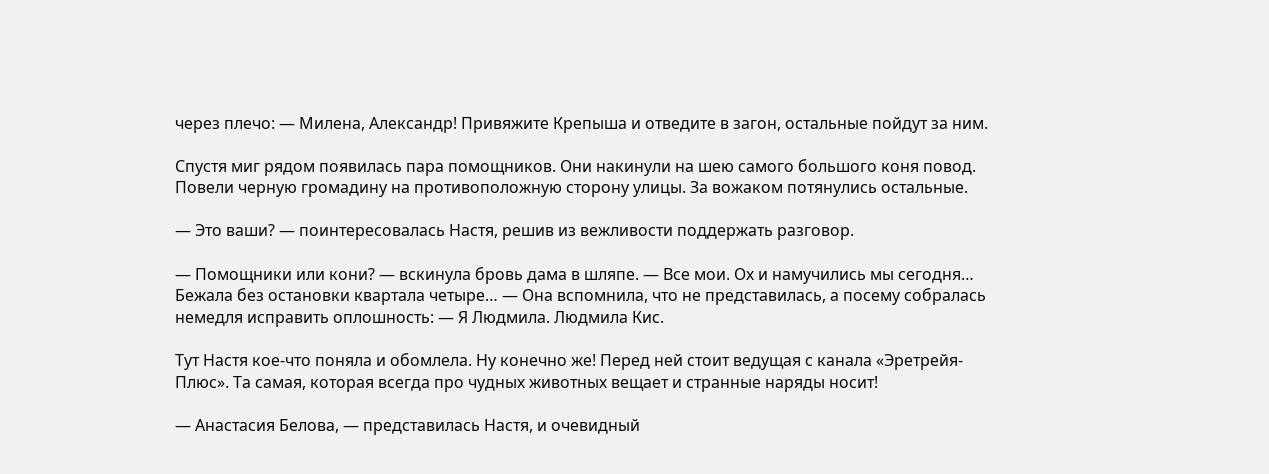через плечо: — Милена, Александр! Привяжите Крепыша и отведите в загон, остальные пойдут за ним.

Спустя миг рядом появилась пара помощников. Они накинули на шею самого большого коня повод. Повели черную громадину на противоположную сторону улицы. За вожаком потянулись остальные.

— Это ваши? — поинтересовалась Настя, решив из вежливости поддержать разговор.

— Помощники или кони? — вскинула бровь дама в шляпе. — Все мои. Ох и намучились мы сегодня… Бежала без остановки квартала четыре… — Она вспомнила, что не представилась, а посему собралась немедля исправить оплошность: — Я Людмила. Людмила Кис.

Тут Настя кое-что поняла и обомлела. Ну конечно же! Перед ней стоит ведущая с канала «Эретрейя-Плюс». Та самая, которая всегда про чудных животных вещает и странные наряды носит!

— Анастасия Белова, — представилась Настя, и очевидный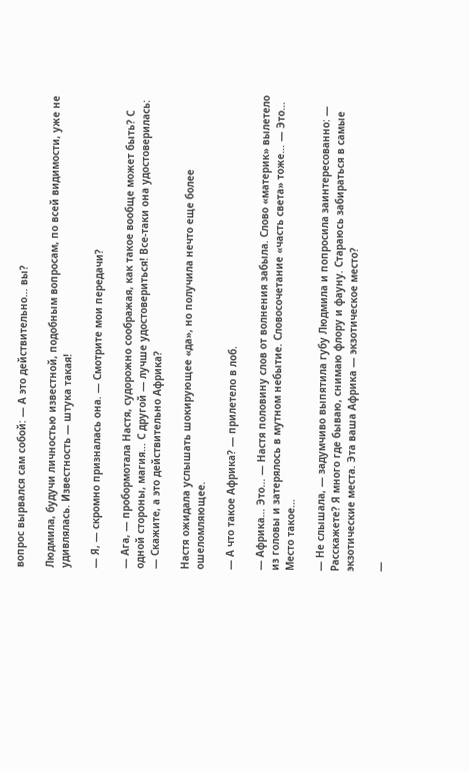вопрос вырвался сам собой: — А это действительно… вы?

Людмила, будучи личностью известной, подобным вопросам, по всей видимости, уже не удивлялась. Известность — штука такая!

— Я, — скромно призналась она. — Смотрите мои передачи?

— Ага, — пробормотала Настя, судорожно соображая, как такое вообще может быть? С одной стороны, магия… С другой — лучше удостовериться! Все-таки она удостоверилась: — Скажите, а это действительно Африка?

Настя ожидала услышать шокирующее «да», но получила нечто еще более ошеломляющее.

— А что такое Африка? — прилетело в лоб.

— Африка… Это… — Настя половину слов от волнения забыла. Слово «материк» вылетело из головы и затерялось в мутном небытие. Словосочетание «часть света» тоже… — Это… Место такое…

— Не слышала, — задумчиво выпятила губу Людмила и попросила заинтересованно: — Расскажете? Я много где бываю, снимаю флору и фауну. Стараюсь забираться в самые экзотические места. Эта ваша Африка — экзотическое место?

—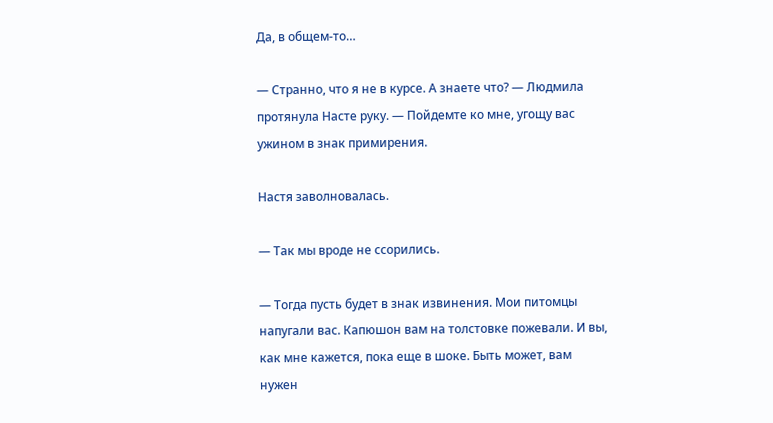Да, в общем-то…

— Странно, что я не в курсе. А знаете что? — Людмила протянула Насте руку. — Пойдемте ко мне, угощу вас ужином в знак примирения.

Настя заволновалась.

— Так мы вроде не ссорились.

— Тогда пусть будет в знак извинения. Мои питомцы напугали вас. Капюшон вам на толстовке пожевали. И вы, как мне кажется, пока еще в шоке. Быть может, вам нужен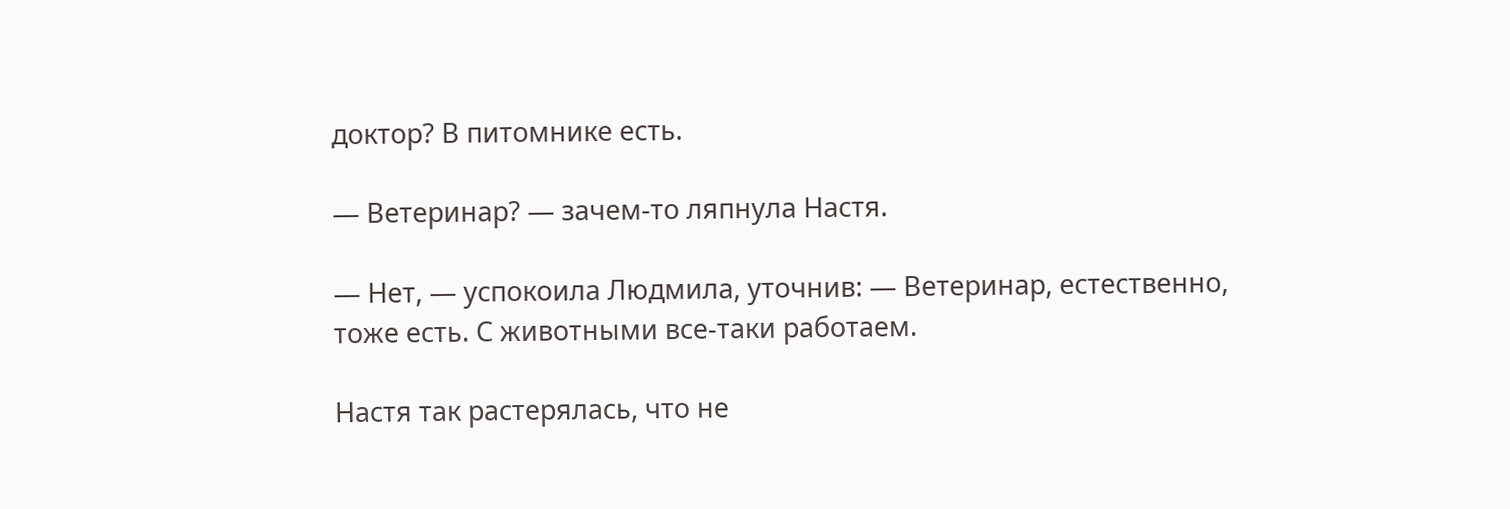доктор? В питомнике есть.

— Ветеринар? — зачем-то ляпнула Настя.

— Нет, — успокоила Людмила, уточнив: — Ветеринар, естественно, тоже есть. С животными все-таки работаем.

Настя так растерялась, что не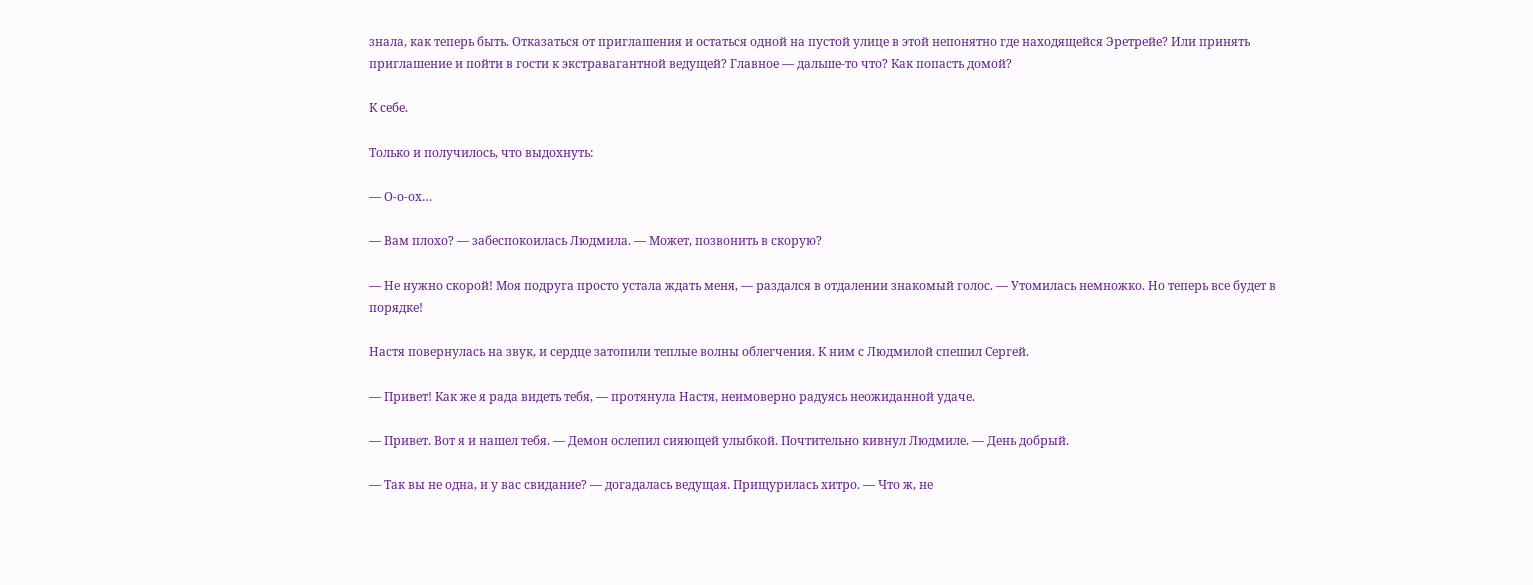знала, как теперь быть. Отказаться от приглашения и остаться одной на пустой улице в этой непонятно где находящейся Эретрейе? Или принять приглашение и пойти в гости к экстравагантной ведущей? Главное — дальше-то что? Как попасть домой?

К себе.

Только и получилось, что выдохнуть:

— О-о-ох…

— Вам плохо? — забеспокоилась Людмила. — Может, позвонить в скорую?

— Не нужно скорой! Моя подруга просто устала ждать меня, — раздался в отдалении знакомый голос. — Утомилась немножко. Но теперь все будет в порядке!

Настя повернулась на звук, и сердце затопили теплые волны облегчения. К ним с Людмилой спешил Сергей.

— Привет! Как же я рада видеть тебя, — протянула Настя, неимоверно радуясь неожиданной удаче.

— Привет. Вот я и нашел тебя. — Демон ослепил сияющей улыбкой. Почтительно кивнул Людмиле. — День добрый.

— Так вы не одна, и у вас свидание? — догадалась ведущая. Прищурилась хитро. — Что ж, не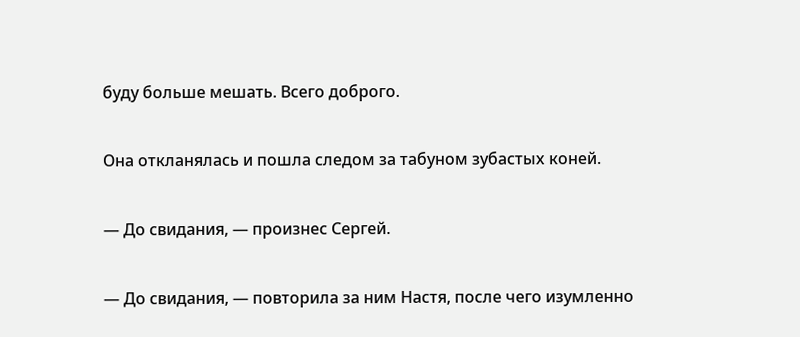буду больше мешать. Всего доброго.

Она откланялась и пошла следом за табуном зубастых коней.

— До свидания, — произнес Сергей.

— До свидания, — повторила за ним Настя, после чего изумленно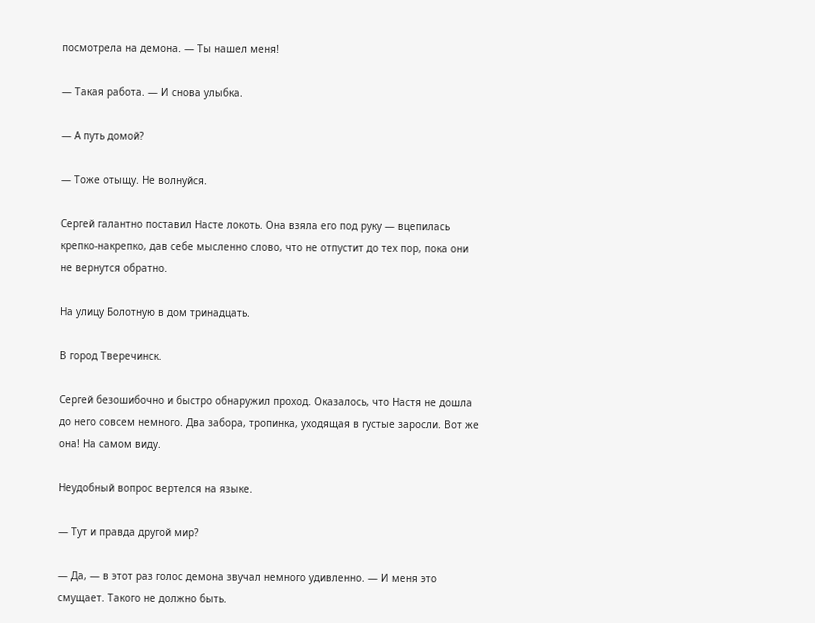посмотрела на демона. — Ты нашел меня!

— Такая работа. — И снова улыбка.

— А путь домой?

— Тоже отыщу. Не волнуйся.

Сергей галантно поставил Насте локоть. Она взяла его под руку — вцепилась крепко-накрепко, дав себе мысленно слово, что не отпустит до тех пор, пока они не вернутся обратно.

На улицу Болотную в дом тринадцать.

В город Тверечинск.

Сергей безошибочно и быстро обнаружил проход. Оказалось, что Настя не дошла до него совсем немного. Два забора, тропинка, уходящая в густые заросли. Вот же она! На самом виду.

Неудобный вопрос вертелся на языке.

— Тут и правда другой мир?

— Да, — в этот раз голос демона звучал немного удивленно. — И меня это смущает. Такого не должно быть.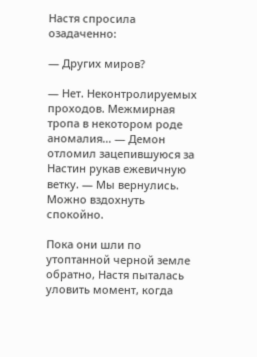Настя спросила озадаченно:

— Других миров?

— Нет. Неконтролируемых проходов. Межмирная тропа в некотором роде аномалия… — Демон отломил зацепившуюся за Настин рукав ежевичную ветку. — Мы вернулись. Можно вздохнуть спокойно.

Пока они шли по утоптанной черной земле обратно, Настя пыталась уловить момент, когда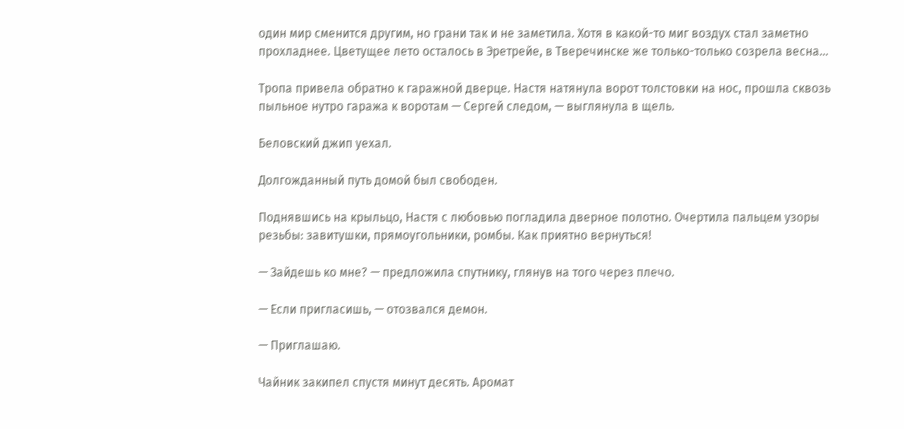один мир сменится другим, но грани так и не заметила. Хотя в какой-то миг воздух стал заметно прохладнее. Цветущее лето осталось в Эретрейе, в Тверечинске же только-только созрела весна…

Тропа привела обратно к гаражной дверце. Настя натянула ворот толстовки на нос, прошла сквозь пыльное нутро гаража к воротам — Сергей следом, — выглянула в щель.

Беловский джип уехал.

Долгожданный путь домой был свободен.

Поднявшись на крыльцо, Настя с любовью погладила дверное полотно. Очертила пальцем узоры резьбы: завитушки, прямоугольники, ромбы. Как приятно вернуться!

— Зайдешь ко мне? — предложила спутнику, глянув на того через плечо.

— Если пригласишь, — отозвался демон.

— Приглашаю.

Чайник закипел спустя минут десять. Аромат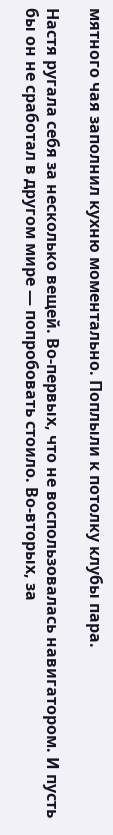мятного чая заполнил кухню моментально. Поплыли к потолку клубы пара.

Настя ругала себя за несколько вещей. Во-первых, что не воспользовалась навигатором. И пусть бы он не сработал в другом мире — попробовать стоило. Во-вторых, за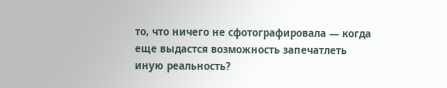то, что ничего не сфотографировала — когда еще выдастся возможность запечатлеть иную реальность?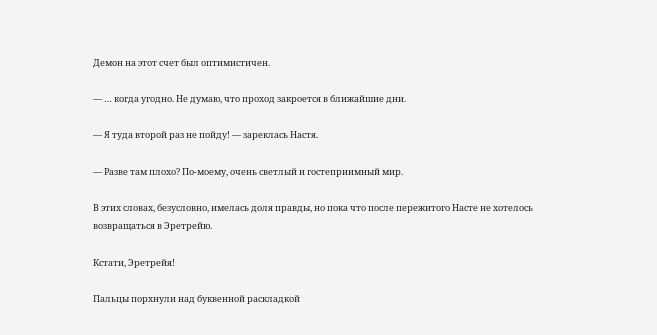Демон на этот счет был оптимистичен.

— … когда угодно. Не думаю, что проход закроется в ближайшие дни.

— Я туда второй раз не пойду! — зареклась Настя.

— Разве там плохо? По-моему, очень светлый и гостеприимный мир.

В этих словах, безусловно, имелась доля правды, но пока что после пережитого Насте не хотелось возвращаться в Эретрейю.

Кстати, Эретрейя!

Пальцы порхнули над буквенной раскладкой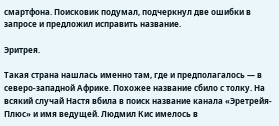смартфона. Поисковик подумал, подчеркнул две ошибки в запросе и предложил исправить название.

Эритрея.

Такая страна нашлась именно там, где и предполагалось — в северо-западной Африке. Похожее название сбило с толку. На всякий случай Настя вбила в поиск название канала «Эретрейя-Плюс» и имя ведущей. Людмил Кис имелось в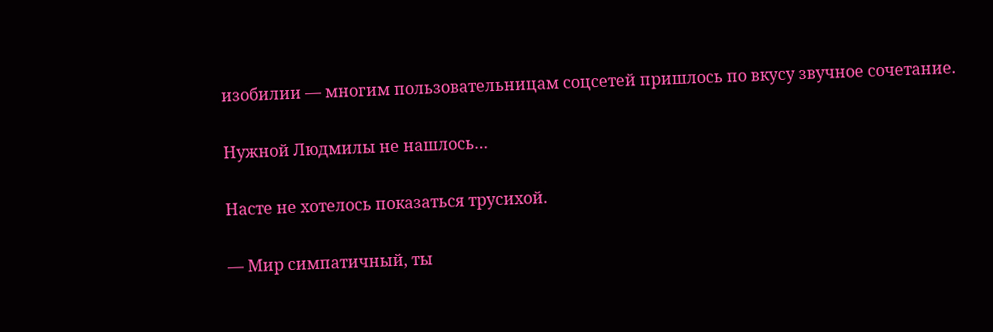изобилии — многим пользовательницам соцсетей пришлось по вкусу звучное сочетание.

Нужной Людмилы не нашлось…

Насте не хотелось показаться трусихой.

— Мир симпатичный, ты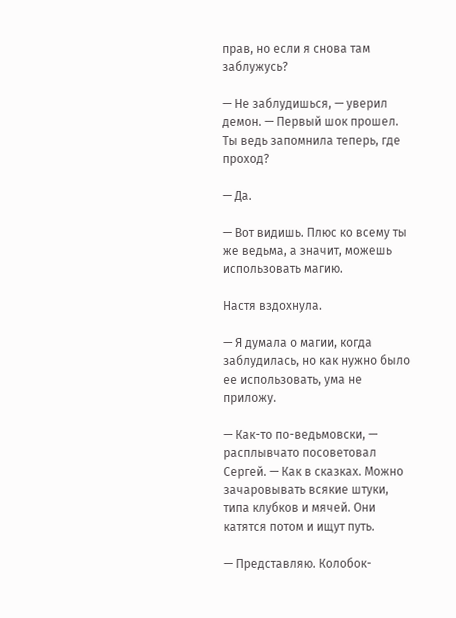прав, но если я снова там заблужусь?

— Не заблудишься, — уверил демон. — Первый шок прошел. Ты ведь запомнила теперь, где проход?

— Да.

— Вот видишь. Плюс ко всему ты же ведьма, а значит, можешь использовать магию.

Настя вздохнула.

— Я думала о магии, когда заблудилась, но как нужно было ее использовать, ума не приложу.

— Как-то по-ведьмовски, — расплывчато посоветовал Сергей. — Как в сказках. Можно зачаровывать всякие штуки, типа клубков и мячей. Они катятся потом и ищут путь.

— Представляю. Колобок-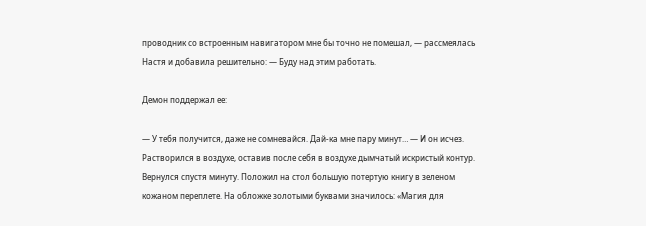проводник со встроенным навигатором мне бы точно не помешал, — рассмеялась Настя и добавила решительно: — Буду над этим работать.

Демон поддержал ее:

— У тебя получится, даже не сомневайся. Дай-ка мне пару минут… — И он исчез. Растворился в воздухе, оставив после себя в воздухе дымчатый искристый контур. Вернулся спустя минуту. Положил на стол большую потертую книгу в зеленом кожаном переплете. На обложке золотыми буквами значилось: «Магия для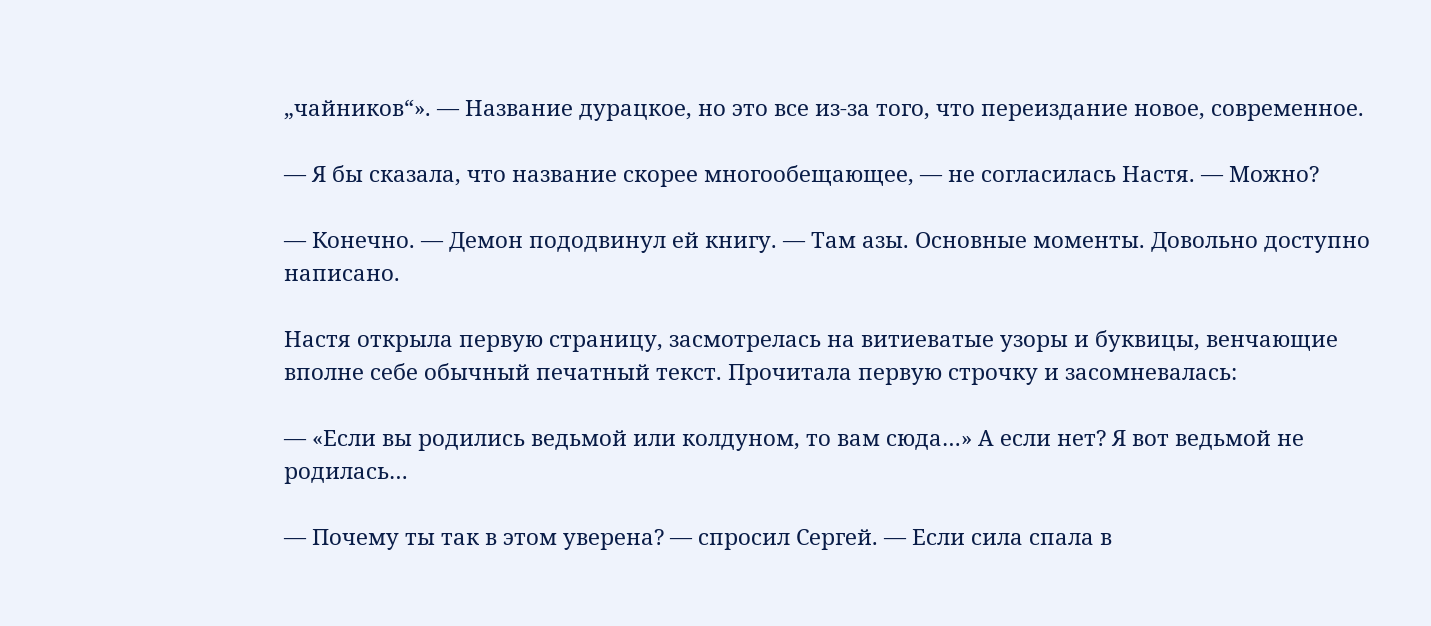„чайников“». — Название дурацкое, но это все из-за того, что переиздание новое, современное.

— Я бы сказала, что название скорее многообещающее, — не согласилась Настя. — Можно?

— Конечно. — Демон пододвинул ей книгу. — Там азы. Основные моменты. Довольно доступно написано.

Настя открыла первую страницу, засмотрелась на витиеватые узоры и буквицы, венчающие вполне себе обычный печатный текст. Прочитала первую строчку и засомневалась:

— «Если вы родились ведьмой или колдуном, то вам сюда…» А если нет? Я вот ведьмой не родилась…

— Почему ты так в этом уверена? — спросил Сергей. — Если сила спала в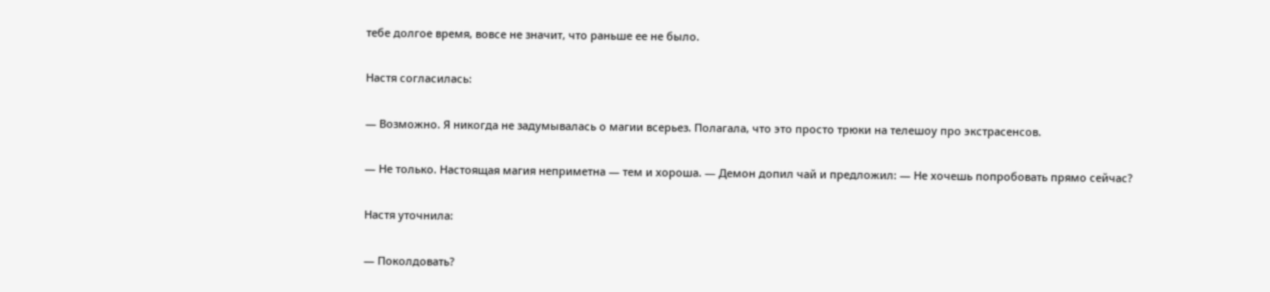тебе долгое время, вовсе не значит, что раньше ее не было.

Настя согласилась:

— Возможно. Я никогда не задумывалась о магии всерьез. Полагала, что это просто трюки на телешоу про экстрасенсов.

— Не только. Настоящая магия неприметна — тем и хороша. — Демон допил чай и предложил: — Не хочешь попробовать прямо сейчас?

Настя уточнила:

— Поколдовать?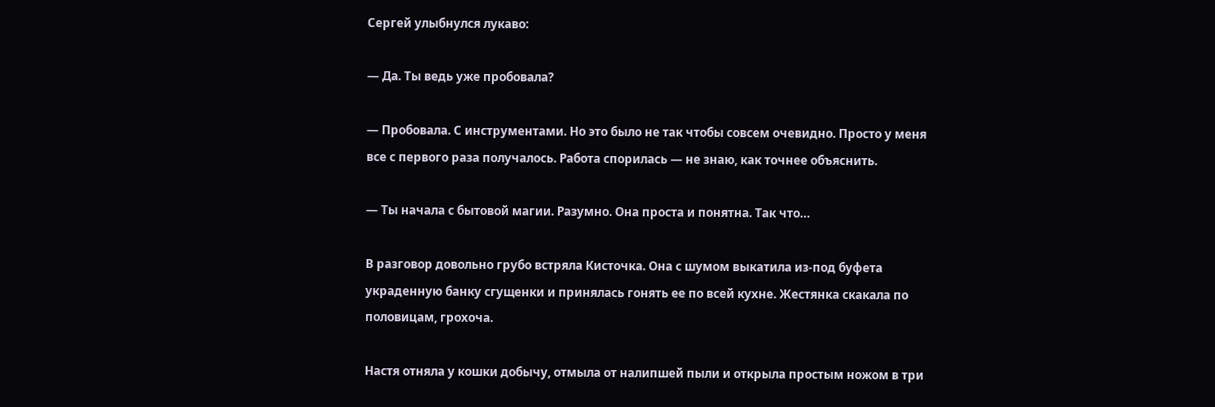Сергей улыбнулся лукаво:

— Да. Ты ведь уже пробовала?

— Пробовала. С инструментами. Но это было не так чтобы совсем очевидно. Просто у меня все с первого раза получалось. Работа спорилась — не знаю, как точнее объяснить.

— Ты начала с бытовой магии. Разумно. Она проста и понятна. Так что…

В разговор довольно грубо встряла Кисточка. Она с шумом выкатила из-под буфета украденную банку сгущенки и принялась гонять ее по всей кухне. Жестянка скакала по половицам, грохоча.

Настя отняла у кошки добычу, отмыла от налипшей пыли и открыла простым ножом в три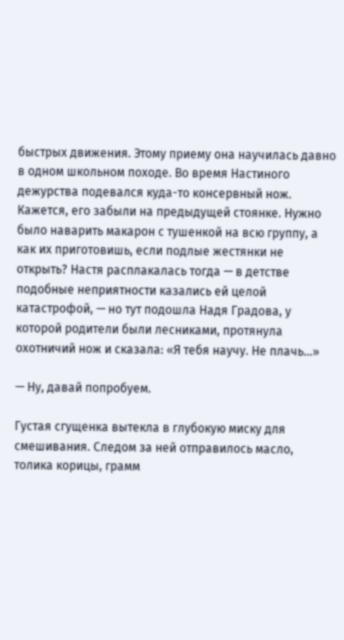быстрых движения. Этому приему она научилась давно в одном школьном походе. Во время Настиного дежурства подевался куда-то консервный нож. Кажется, его забыли на предыдущей стоянке. Нужно было наварить макарон с тушенкой на всю группу, а как их приготовишь, если подлые жестянки не открыть? Настя расплакалась тогда — в детстве подобные неприятности казались ей целой катастрофой, — но тут подошла Надя Градова, у которой родители были лесниками, протянула охотничий нож и сказала: «Я тебя научу. Не плачь…»

— Ну, давай попробуем.

Густая сгущенка вытекла в глубокую миску для смешивания. Следом за ней отправилось масло, толика корицы, грамм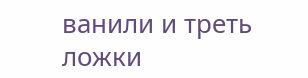ванили и треть ложки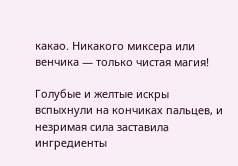какао. Никакого миксера или венчика — только чистая магия!

Голубые и желтые искры вспыхнули на кончиках пальцев, и незримая сила заставила ингредиенты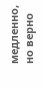медленно, но верно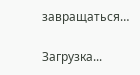завращаться…

Загрузка...